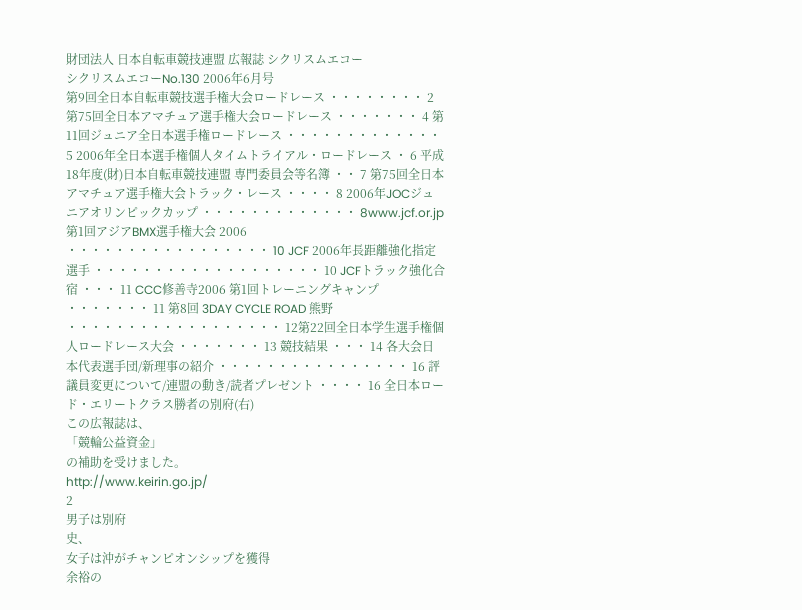財団法人 日本自転車競技連盟 広報誌 シクリスムエコー
シクリスムエコーNo.130 2006年6月号
第9回全日本自転車競技選手権大会ロードレース ・・・・・・・・ 2 第75回全日本アマチュア選手権大会ロードレース ・・・・・・・ 4 第11回ジュニア全日本選手権ロードレース ・・・・・・・・・・・・・ 5 2006年全日本選手権個人タイムトライアル・ロードレース ・ 6 平成18年度(財)日本自転車競技連盟 専門委員会等名簿 ・・ 7 第75回全日本アマチュア選手権大会トラック・レース ・・・・ 8 2006年JOCジュニアオリンピックカップ ・・・・・・・・・・・・・ 8www.jcf.or.jp
第1回アジアBMX選手権大会 2006 ・・・・・・・・・・・・・・・・・ 10 JCF 2006年長距離強化指定選手 ・・・・・・・・・・・・・・・・・・・ 10 JCFトラック強化合宿 ・・・ 11 CCC修善寺2006 第1回トレーニングキャンプ ・・・・・・・ 11 第8回 3DAY CYCLE ROAD 熊野 ・・・・・・・・・・・・・・・・・・ 12第22回全日本学生選手権個人ロードレース大会 ・・・・・・・ 13 競技結果 ・・・ 14 各大会日本代表選手団/新理事の紹介 ・・・・・・・・・・・・・・・・ 16 評議員変更について/連盟の動き/読者プレゼント ・・・・ 16 全日本ロード・エリートクラス勝者の別府(右)
この広報誌は、
「競輪公益資金」
の補助を受けました。
http://www.keirin.go.jp/
2
男子は別府
史、
女子は沖がチャンピオンシップを獲得
余裕の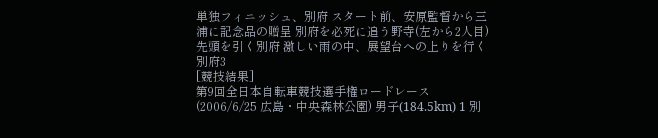単独フィニッシュ、別府 スタート前、安原監督から三浦に記念品の贈呈 別府を必死に追う野寺(左から2人目) 先頭を引く別府 激しい雨の中、展望台への上りを行く別府3
[競技結果]
第9回全日本自転車競技選手権ロードレース (2006/6/25 広島・中央森林公園) 男子(184.5km) 1 別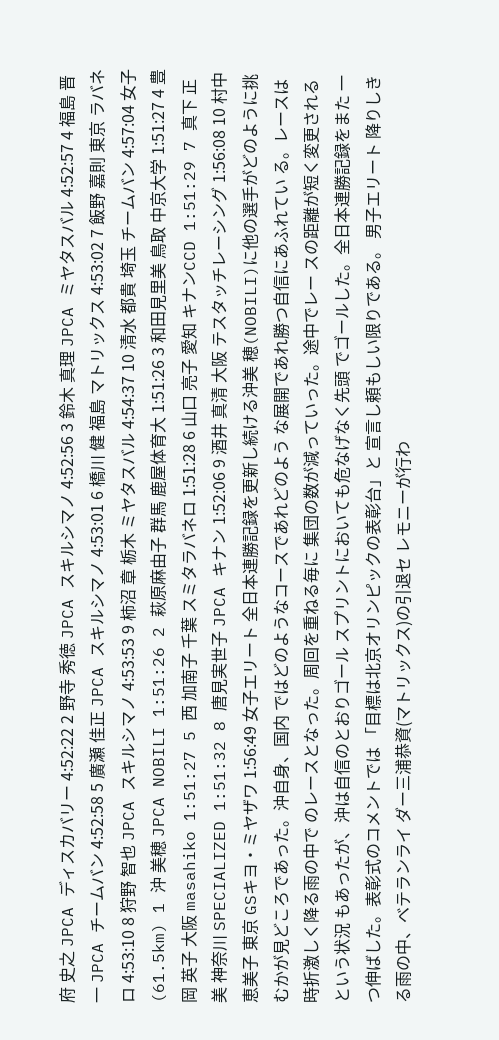府 史之 JPCA ディスカバリー 4:52:22 2 野寺 秀徳 JPCA スキルシマノ 4:52:56 3 鈴木 真理 JPCA ミヤタスバル 4:52:57 4 福島 晋一 JPCA チームバン 4:52:58 5 廣瀬 佳正 JPCA スキルシマノ 4:53:01 6 橋川 健 福島 マトリックス 4:53:02 7 飯野 嘉則 東京 ラバネロ 4:53:10 8 狩野 智也 JPCA スキルシマノ 4:53:53 9 柿沼 章 栃木 ミヤタスバル 4:54:37 10 清水 都貴 埼玉 チームバン 4:57:04 女子(61.5km) 1 沖 美穂 JPCA NOBILI 1:51:26 2 萩原麻由子 群馬 鹿屋体育大 1:51:26 3 和田見里美 鳥取 中京大学 1:51:27 4 豊岡 英子 大阪 masahiko 1:51:27 5 西 加南子 千葉 スミタラバネロ 1:51:28 6 山口 亮子 愛知 キナンCCD 1:51:29 7 真下 正美 神奈川 SPECIALIZED 1:51:32 8 唐見実世子 JPCA キナン 1:52:06 9 酒井 真清 大阪 テスタッチレーシング 1:56:08 10 村中恵美子 東京 GSキヨ・ミヤザワ 1:56:49 女子エリート 全日本連勝記録を更新し続ける沖美 穂(NOBILI)に他の選手がどのように挑 むかが見どころであった。沖自身、国内 ではどのようなコースであれどのよう な展開であれ勝つ自信にあふれてい る。レースは時折激しく降る雨の中で のレースとなった。周回を重ねる毎に 集団の数が減っていった。途中でレー スの距離が短く変更されるという状況 もあったが、沖は自信のとおりゴール スプリントにおいても危なげなく先頭 でゴールした。全日本連勝記録をまた 一つ伸ばした。表彰式のコメントでは 「目標は北京オリンピックの表彰台」と 宣言し頼もしい限りである。 男子エリート 降りしきる雨の中、ベテランライ ダー三浦恭資(マトリックス)の引退セ レモニーが行わ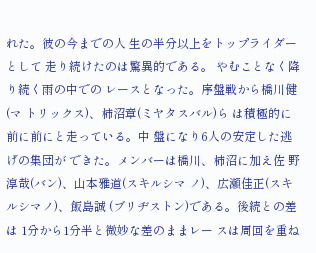れた。彼の今までの人 生の半分以上をトップライダーとして 走り続けたのは驚異的である。 やむことなく降り続く雨の中での レースとなった。序盤戦から橋川健(マ トリックス)、柿沼章(ミヤタスバル)ら は積極的に前に前にと走っている。中 盤になり6人の安定した逃げの集団が できた。メンバーは橋川、柿沼に加え佐 野淳哉(バン)、山本雅道(スキルシマ ノ)、広瀬佳正(スキルシマノ)、飯島誠 (ブリヂストン)である。後続との差は 1分から1分半と微妙な差のままレー スは周回を重ね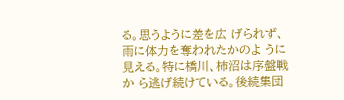る。思うように差を広 げられず、雨に体力を奪われたかのよ うに見える。特に橋川、柿沼は序盤戦か ら逃げ続けている。後続集団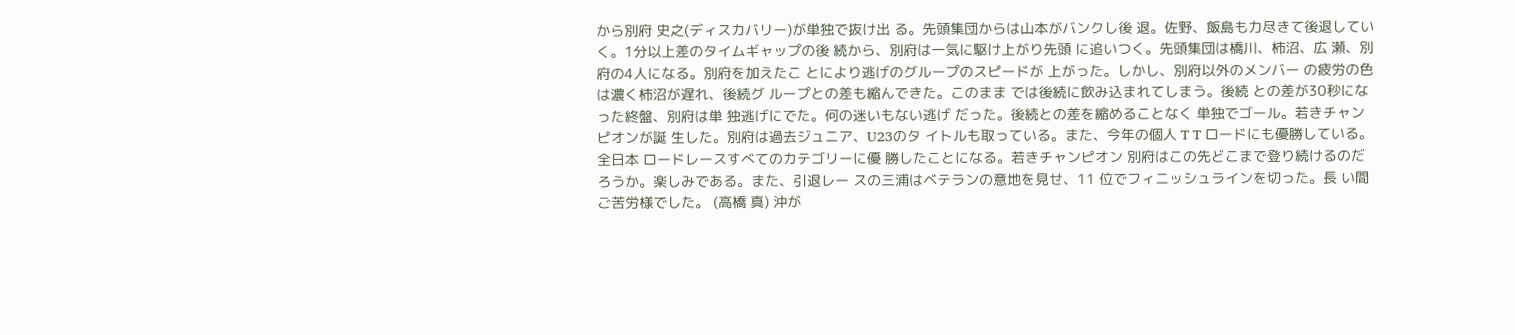から別府 史之(ディスカバリー)が単独で抜け出 る。先頭集団からは山本がバンクし後 退。佐野、飯島も力尽きて後退してい く。1分以上差のタイムギャップの後 続から、別府は一気に駆け上がり先頭 に追いつく。先頭集団は橋川、柿沼、広 瀬、別府の4人になる。別府を加えたこ とにより逃げのグループのスピードが 上がった。しかし、別府以外のメンバー の疲労の色は濃く柿沼が遅れ、後続グ ループとの差も縮んできた。このまま では後続に飲み込まれてしまう。後続 との差が30秒になった終盤、別府は単 独逃げにでた。何の迷いもない逃げ だった。後続との差を縮めることなく 単独でゴール。若きチャンピオンが誕 生した。別府は過去ジュニア、U23のタ イトルも取っている。また、今年の個人 T T ロードにも優勝している。全日本 ロードレースすべてのカテゴリーに優 勝したことになる。若きチャンピオン 別府はこの先どこまで登り続けるのだ ろうか。楽しみである。また、引退レー スの三浦はベテランの意地を見せ、11 位でフィニッシュラインを切った。長 い間ご苦労様でした。 (高橋 真) 沖が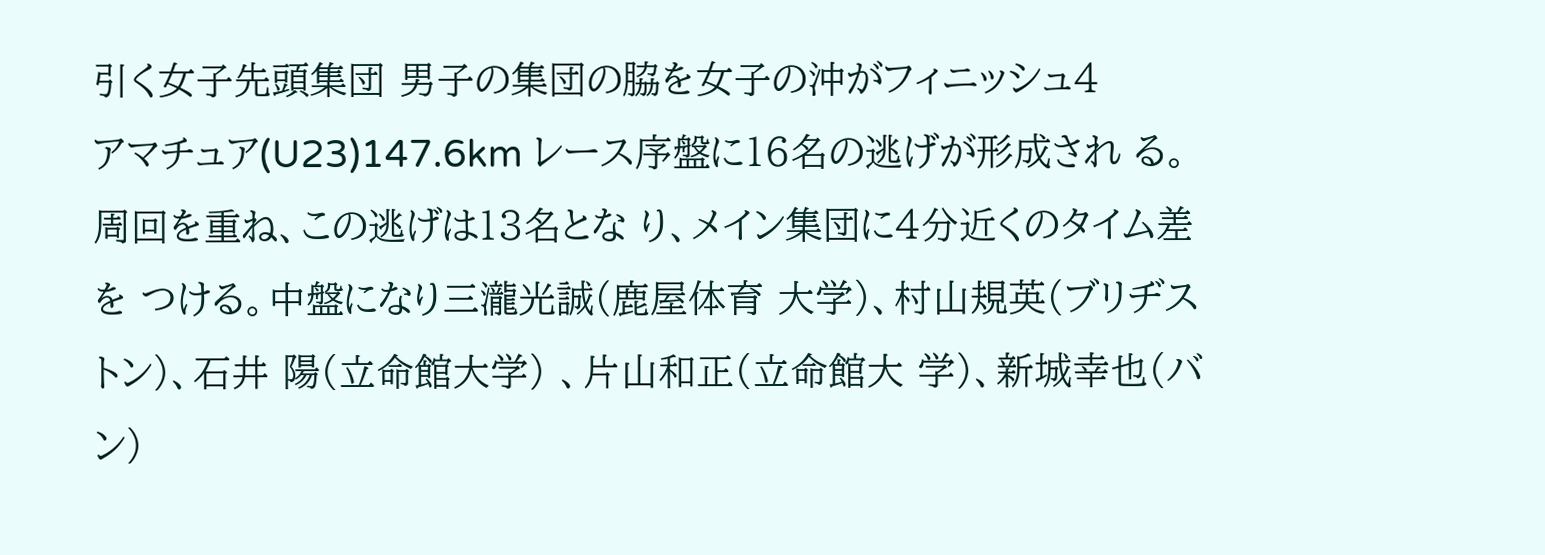引く女子先頭集団 男子の集団の脇を女子の沖がフィニッシュ4
アマチュア(U23)147.6km レース序盤に16名の逃げが形成され る。周回を重ね、この逃げは13名とな り、メイン集団に4分近くのタイム差を つける。中盤になり三瀧光誠(鹿屋体育 大学)、村山規英(ブリヂストン)、石井 陽(立命館大学) 、片山和正(立命館大 学)、新城幸也(バン)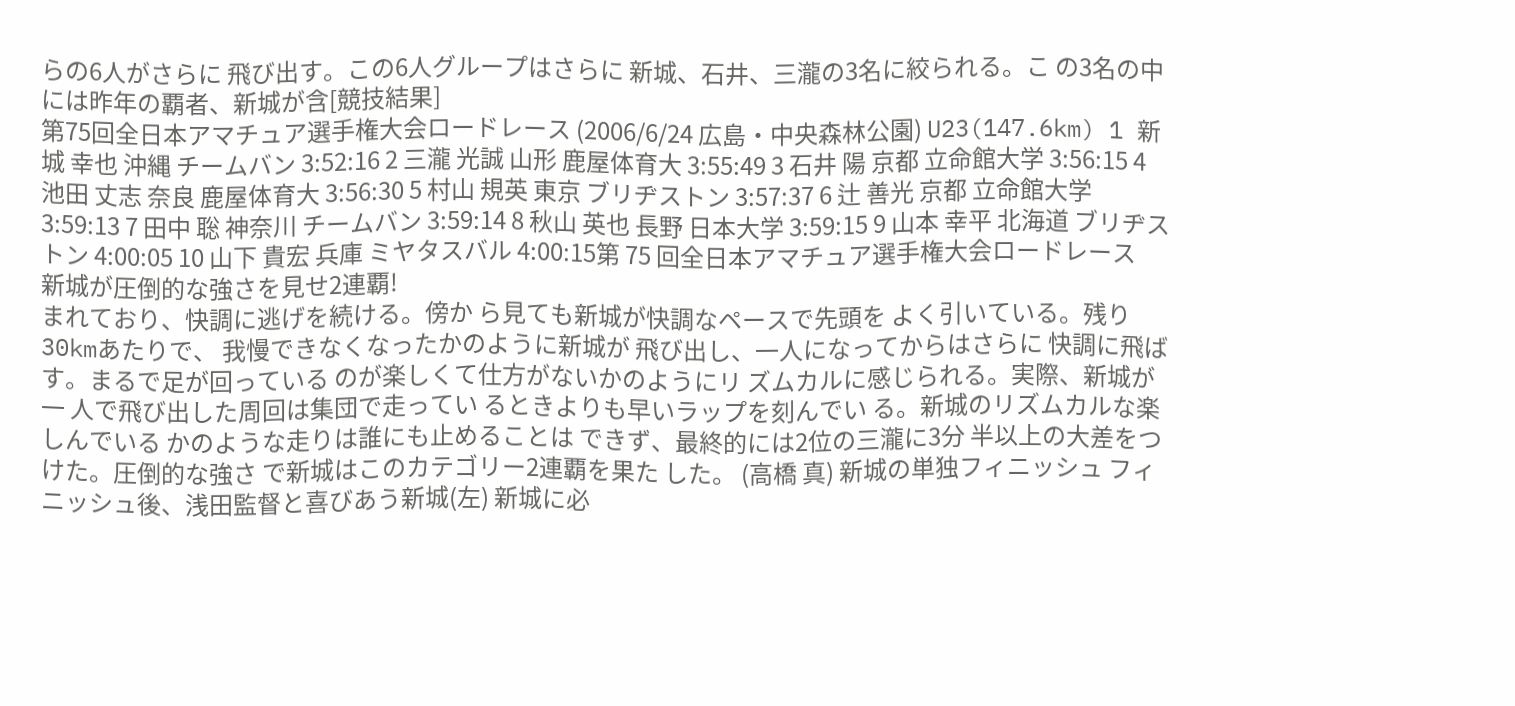らの6人がさらに 飛び出す。この6人グループはさらに 新城、石井、三瀧の3名に絞られる。こ の3名の中には昨年の覇者、新城が含[競技結果]
第75回全日本アマチュア選手権大会ロードレース (2006/6/24 広島・中央森林公園) U23(147.6km) 1 新城 幸也 沖縄 チームバン 3:52:16 2 三瀧 光誠 山形 鹿屋体育大 3:55:49 3 石井 陽 京都 立命館大学 3:56:15 4 池田 丈志 奈良 鹿屋体育大 3:56:30 5 村山 規英 東京 ブリヂストン 3:57:37 6 辻 善光 京都 立命館大学 3:59:13 7 田中 聡 神奈川 チームバン 3:59:14 8 秋山 英也 長野 日本大学 3:59:15 9 山本 幸平 北海道 ブリヂストン 4:00:05 10 山下 貴宏 兵庫 ミヤタスバル 4:00:15第 75 回全日本アマチュア選手権大会ロードレース
新城が圧倒的な強さを見せ2連覇!
まれており、快調に逃げを続ける。傍か ら見ても新城が快調なペースで先頭を よく引いている。残り30kmあたりで、 我慢できなくなったかのように新城が 飛び出し、一人になってからはさらに 快調に飛ばす。まるで足が回っている のが楽しくて仕方がないかのようにリ ズムカルに感じられる。実際、新城が一 人で飛び出した周回は集団で走ってい るときよりも早いラップを刻んでい る。新城のリズムカルな楽しんでいる かのような走りは誰にも止めることは できず、最終的には2位の三瀧に3分 半以上の大差をつけた。圧倒的な強さ で新城はこのカテゴリー2連覇を果た した。 (高橋 真) 新城の単独フィニッシュ フィニッシュ後、浅田監督と喜びあう新城(左) 新城に必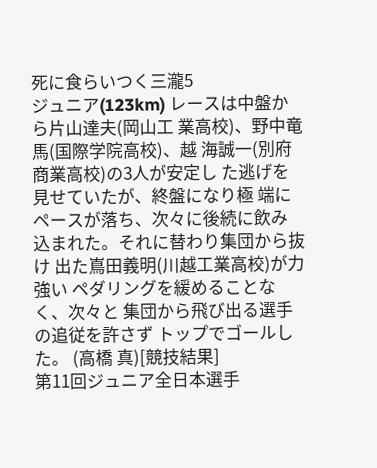死に食らいつく三瀧5
ジュニア(123km) レースは中盤から片山達夫(岡山工 業高校)、野中竜馬(国際学院高校)、越 海誠一(別府商業高校)の3人が安定し た逃げを見せていたが、終盤になり極 端にペースが落ち、次々に後続に飲み 込まれた。それに替わり集団から抜け 出た嶌田義明(川越工業高校)が力強い ペダリングを緩めることなく、次々と 集団から飛び出る選手の追従を許さず トップでゴールした。 (高橋 真)[競技結果]
第11回ジュニア全日本選手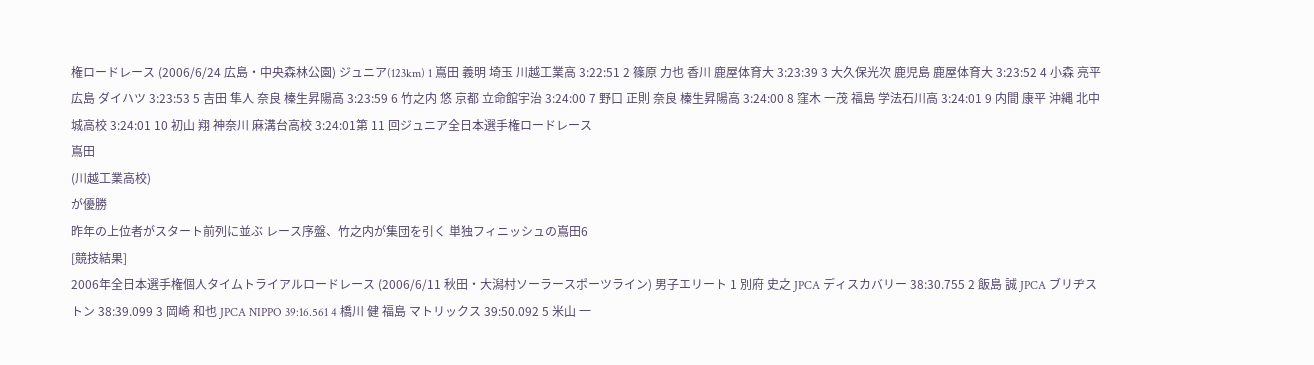権ロードレース (2006/6/24 広島・中央森林公園) ジュニア(123km) 1 嶌田 義明 埼玉 川越工業高 3:22:51 2 篠原 力也 香川 鹿屋体育大 3:23:39 3 大久保光次 鹿児島 鹿屋体育大 3:23:52 4 小森 亮平 広島 ダイハツ 3:23:53 5 吉田 隼人 奈良 榛生昇陽高 3:23:59 6 竹之内 悠 京都 立命館宇治 3:24:00 7 野口 正則 奈良 榛生昇陽高 3:24:00 8 窪木 一茂 福島 学法石川高 3:24:01 9 内間 康平 沖縄 北中城高校 3:24:01 10 初山 翔 神奈川 麻溝台高校 3:24:01第 11 回ジュニア全日本選手権ロードレース
嶌田
(川越工業高校)
が優勝
昨年の上位者がスタート前列に並ぶ レース序盤、竹之内が集団を引く 単独フィニッシュの嶌田6
[競技結果]
2006年全日本選手権個人タイムトライアルロードレース (2006/6/11 秋田・大潟村ソーラースポーツライン) 男子エリート 1 別府 史之 JPCA ディスカバリー 38:30.755 2 飯島 誠 JPCA ブリヂストン 38:39.099 3 岡崎 和也 JPCA NIPPO 39:16.561 4 橋川 健 福島 マトリックス 39:50.092 5 米山 一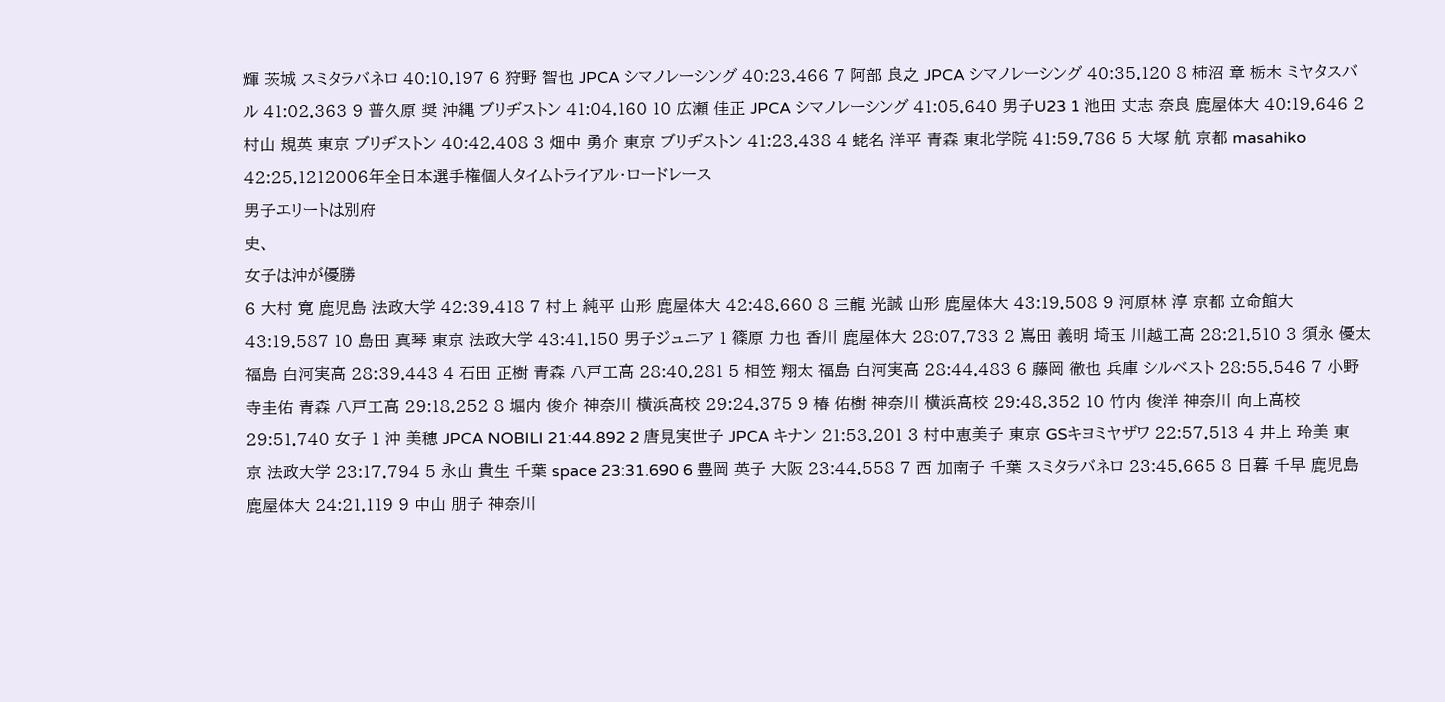輝 茨城 スミタラバネロ 40:10.197 6 狩野 智也 JPCA シマノレーシング 40:23.466 7 阿部 良之 JPCA シマノレーシング 40:35.120 8 柿沼 章 栃木 ミヤタスバル 41:02.363 9 普久原 奨 沖縄 ブリヂストン 41:04.160 10 広瀬 佳正 JPCA シマノレーシング 41:05.640 男子U23 1 池田 丈志 奈良 鹿屋体大 40:19.646 2 村山 規英 東京 ブリヂストン 40:42.408 3 畑中 勇介 東京 ブリヂストン 41:23.438 4 蛯名 洋平 青森 東北学院 41:59.786 5 大塚 航 京都 masahiko 42:25.1212006年全日本選手権個人タイムトライアル・ロードレース
男子エリートは別府
史、
女子は沖が優勝
6 大村 寛 鹿児島 法政大学 42:39.418 7 村上 純平 山形 鹿屋体大 42:48.660 8 三龍 光誠 山形 鹿屋体大 43:19.508 9 河原林 淳 京都 立命館大 43:19.587 10 島田 真琴 東京 法政大学 43:41.150 男子ジュニア 1 篠原 力也 香川 鹿屋体大 28:07.733 2 嶌田 義明 埼玉 川越工高 28:21.510 3 須永 優太 福島 白河実高 28:39.443 4 石田 正樹 青森 八戸工高 28:40.281 5 相笠 翔太 福島 白河実高 28:44.483 6 藤岡 徹也 兵庫 シルベスト 28:55.546 7 小野寺圭佑 青森 八戸工高 29:18.252 8 堀内 俊介 神奈川 横浜高校 29:24.375 9 椿 佑樹 神奈川 横浜高校 29:48.352 10 竹内 俊洋 神奈川 向上高校 29:51.740 女子 1 沖 美穂 JPCA NOBILI 21:44.892 2 唐見実世子 JPCA キナン 21:53.201 3 村中恵美子 東京 GSキヨミヤザワ 22:57.513 4 井上 玲美 東京 法政大学 23:17.794 5 永山 貴生 千葉 space 23:31.690 6 豊岡 英子 大阪 23:44.558 7 西 加南子 千葉 スミタラバネロ 23:45.665 8 日暮 千早 鹿児島 鹿屋体大 24:21.119 9 中山 朋子 神奈川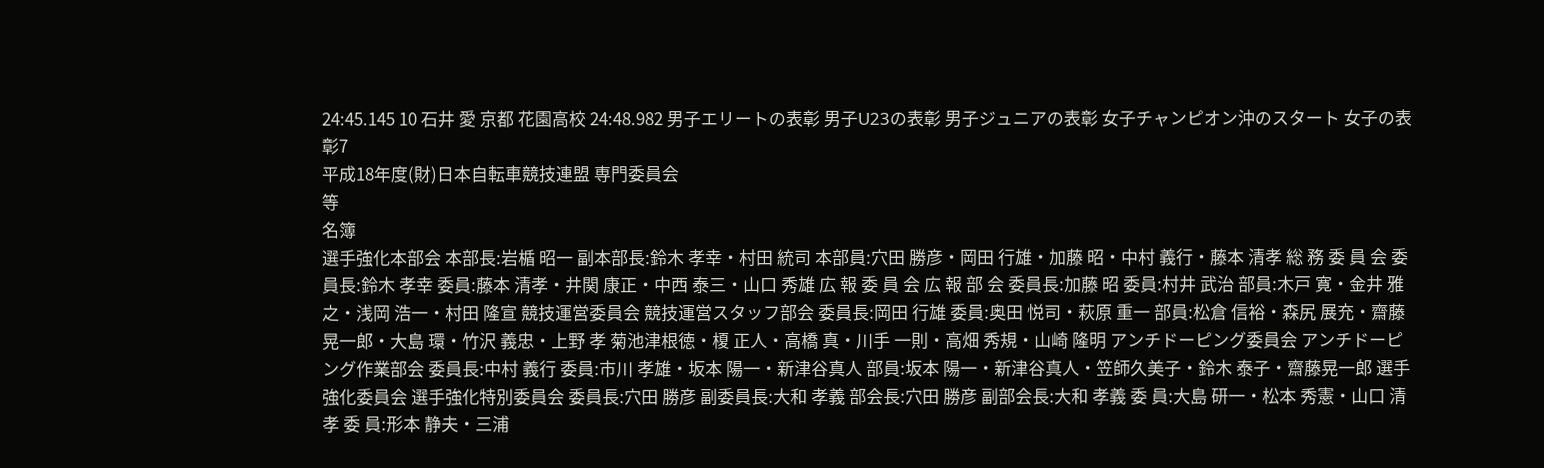24:45.145 10 石井 愛 京都 花園高校 24:48.982 男子エリートの表彰 男子U23の表彰 男子ジュニアの表彰 女子チャンピオン沖のスタート 女子の表彰7
平成18年度(財)日本自転車競技連盟 専門委員会
等
名簿
選手強化本部会 本部長:岩楯 昭一 副本部長:鈴木 孝幸・村田 統司 本部員:穴田 勝彦・岡田 行雄・加藤 昭・中村 義行・藤本 清孝 総 務 委 員 会 委員長:鈴木 孝幸 委員:藤本 清孝・井関 康正・中西 泰三・山口 秀雄 広 報 委 員 会 広 報 部 会 委員長:加藤 昭 委員:村井 武治 部員:木戸 寛・金井 雅之・浅岡 浩一・村田 隆宣 競技運営委員会 競技運営スタッフ部会 委員長:岡田 行雄 委員:奥田 悦司・萩原 重一 部員:松倉 信裕・森尻 展充・齋藤晃一郎・大島 環・竹沢 義忠・上野 孝 菊池津根徳・榎 正人・高橋 真・川手 一則・高畑 秀規・山崎 隆明 アンチドーピング委員会 アンチドーピング作業部会 委員長:中村 義行 委員:市川 孝雄・坂本 陽一・新津谷真人 部員:坂本 陽一・新津谷真人・笠師久美子・鈴木 泰子・齋藤晃一郎 選手強化委員会 選手強化特別委員会 委員長:穴田 勝彦 副委員長:大和 孝義 部会長:穴田 勝彦 副部会長:大和 孝義 委 員:大島 研一・松本 秀憲・山口 清孝 委 員:形本 静夫・三浦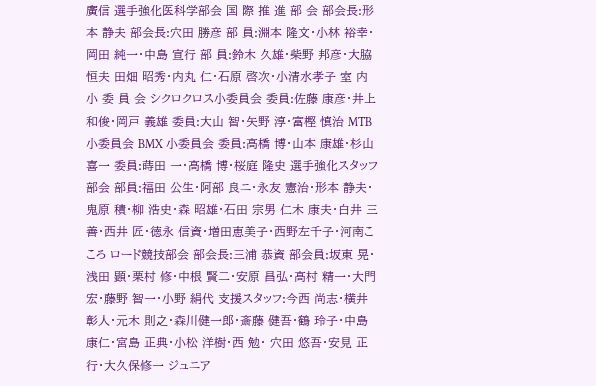廣信 選手強化医科学部会 国 際 推 進 部 会 部会長:形本 静夫 部会長:穴田 勝彦 部 員:淵本 隆文・小林 裕幸・岡田 純一・中島 宣行 部 員:鈴木 久雄・柴野 邦彦・大脇 恒夫 田畑 昭秀・内丸 仁・石原 啓次・小清水孝子 室 内 小 委 員 会 シクロクロス小委員会 委員:佐藤 康彦・井上 和俊・岡戸 義雄 委員:大山 智・矢野 淳・富樫 慎治 MTB 小委員会 BMX 小委員会 委員:高橋 博・山本 康雄・杉山 喜一 委員:蒔田 一・高橋 博・桜庭 隆史 選手強化スタッフ部会 部員:福田 公生・阿部 良ニ・永友 憲治・形本 静夫・鬼原 積・柳 浩史・森 昭雄・石田 宗男 仁木 康夫・白井 三善・西井 匠・徳永 信資・増田恵美子・西野左千子・河南こころ ロード競技部会 部会長:三浦 恭資 部会員:坂東 晃・浅田 顕・栗村 修・中根 賢二・安原 昌弘・高村 精一・大門 宏・藤野 智一・小野 絹代 支援スタッフ:今西 尚志・横井 彰人・元木 則之・森川健一郎・斎藤 健吾・鶴 玲子・中島 康仁・宮島 正典・小松 洋樹・西 勉・ 穴田 悠吾・安見 正行・大久保修一 ジュニア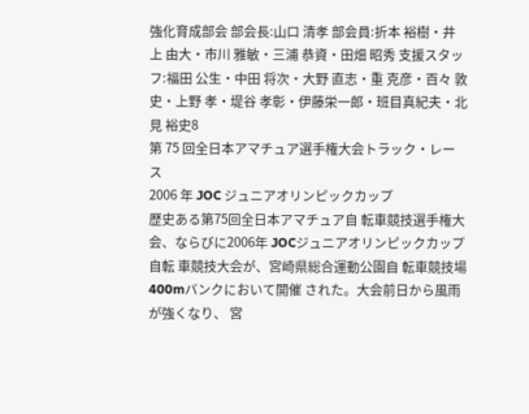強化育成部会 部会長:山口 清孝 部会員:折本 裕樹・井上 由大・市川 雅敏・三浦 恭資・田畑 昭秀 支援スタッフ:福田 公生・中田 将次・大野 直志・重 克彦・百々 敦史・上野 孝・堤谷 孝彰・伊藤栄一郎・班目真紀夫・北見 裕史8
第 75 回全日本アマチュア選手権大会トラック・レース
2006 年 JOC ジュニアオリンピックカップ
歴史ある第75回全日本アマチュア自 転車競技選手権大会、ならびに2006年 JOCジュニアオリンピックカップ自転 車競技大会が、宮崎県総合運動公園自 転車競技場400mバンクにおいて開催 された。大会前日から風雨が強くなり、 宮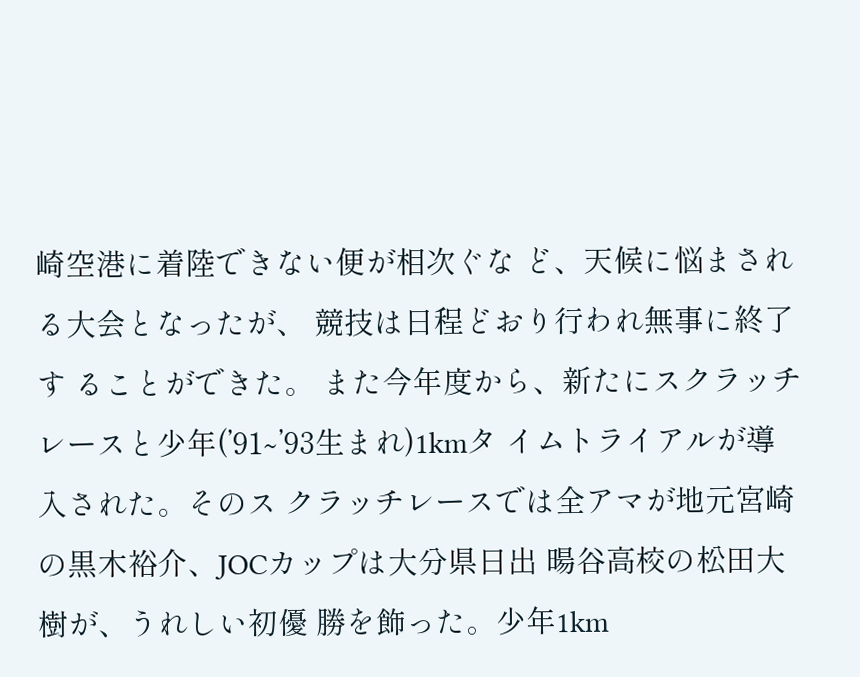崎空港に着陸できない便が相次ぐな ど、天候に悩まされる大会となったが、 競技は日程どおり行われ無事に終了す ることができた。 また今年度から、新たにスクラッチ レースと少年(’91∼’93生まれ)1kmタ イムトライアルが導入された。そのス クラッチレースでは全アマが地元宮崎 の黒木裕介、JOCカップは大分県日出 暘谷高校の松田大樹が、うれしい初優 勝を飾った。少年1km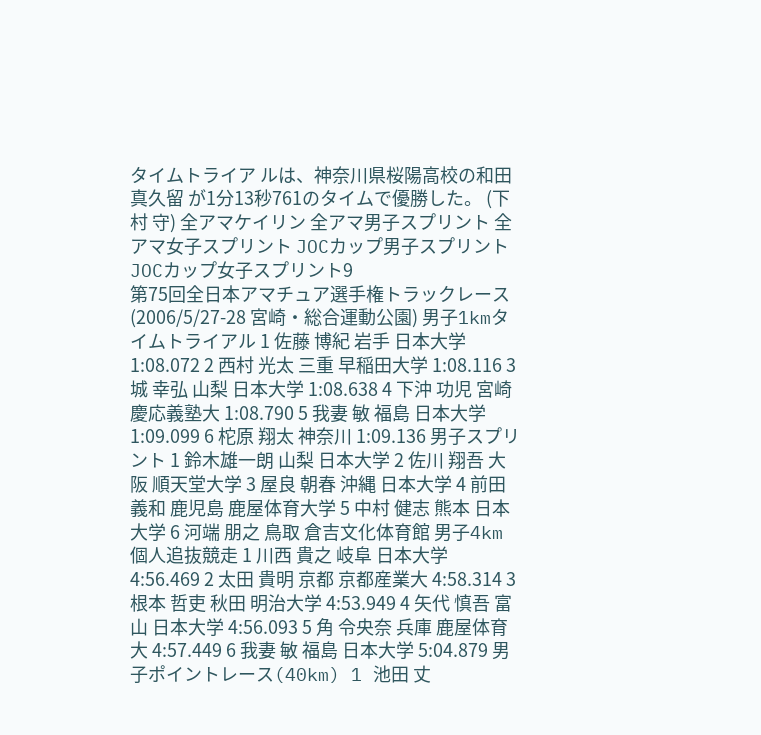タイムトライア ルは、神奈川県桜陽高校の和田真久留 が1分13秒761のタイムで優勝した。 (下村 守) 全アマケイリン 全アマ男子スプリント 全アマ女子スプリント JOCカップ男子スプリント JOCカップ女子スプリント9
第75回全日本アマチュア選手権トラックレース (2006/5/27-28 宮崎・総合運動公園) 男子1kmタイムトライアル 1 佐藤 博紀 岩手 日本大学 1:08.072 2 西村 光太 三重 早稲田大学 1:08.116 3 城 幸弘 山梨 日本大学 1:08.638 4 下沖 功児 宮崎 慶応義塾大 1:08.790 5 我妻 敏 福島 日本大学 1:09.099 6 柁原 翔太 神奈川 1:09.136 男子スプリント 1 鈴木雄一朗 山梨 日本大学 2 佐川 翔吾 大阪 順天堂大学 3 屋良 朝春 沖縄 日本大学 4 前田 義和 鹿児島 鹿屋体育大学 5 中村 健志 熊本 日本大学 6 河端 朋之 鳥取 倉吉文化体育館 男子4km個人追抜競走 1 川西 貴之 岐阜 日本大学 4:56.469 2 太田 貴明 京都 京都産業大 4:58.314 3 根本 哲吏 秋田 明治大学 4:53.949 4 矢代 慎吾 富山 日本大学 4:56.093 5 角 令央奈 兵庫 鹿屋体育大 4:57.449 6 我妻 敏 福島 日本大学 5:04.879 男子ポイントレース(40km) 1 池田 丈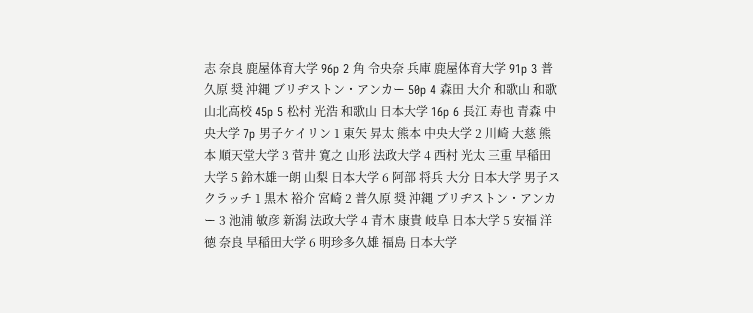志 奈良 鹿屋体育大学 96p 2 角 令央奈 兵庫 鹿屋体育大学 91p 3 普久原 奨 沖縄 ブリヂストン・アンカー 50p 4 森田 大介 和歌山 和歌山北高校 45p 5 松村 光浩 和歌山 日本大学 16p 6 長江 寿也 青森 中央大学 7p 男子ケイリン 1 東矢 昇太 熊本 中央大学 2 川崎 大慈 熊本 順天堂大学 3 菅井 寛之 山形 法政大学 4 西村 光太 三重 早稲田大学 5 鈴木雄一朗 山梨 日本大学 6 阿部 将兵 大分 日本大学 男子スクラッチ 1 黒木 裕介 宮崎 2 普久原 奨 沖縄 ブリヂストン・アンカー 3 池浦 敏彦 新潟 法政大学 4 青木 康貴 岐阜 日本大学 5 安福 洋徳 奈良 早稲田大学 6 明珍多久雄 福島 日本大学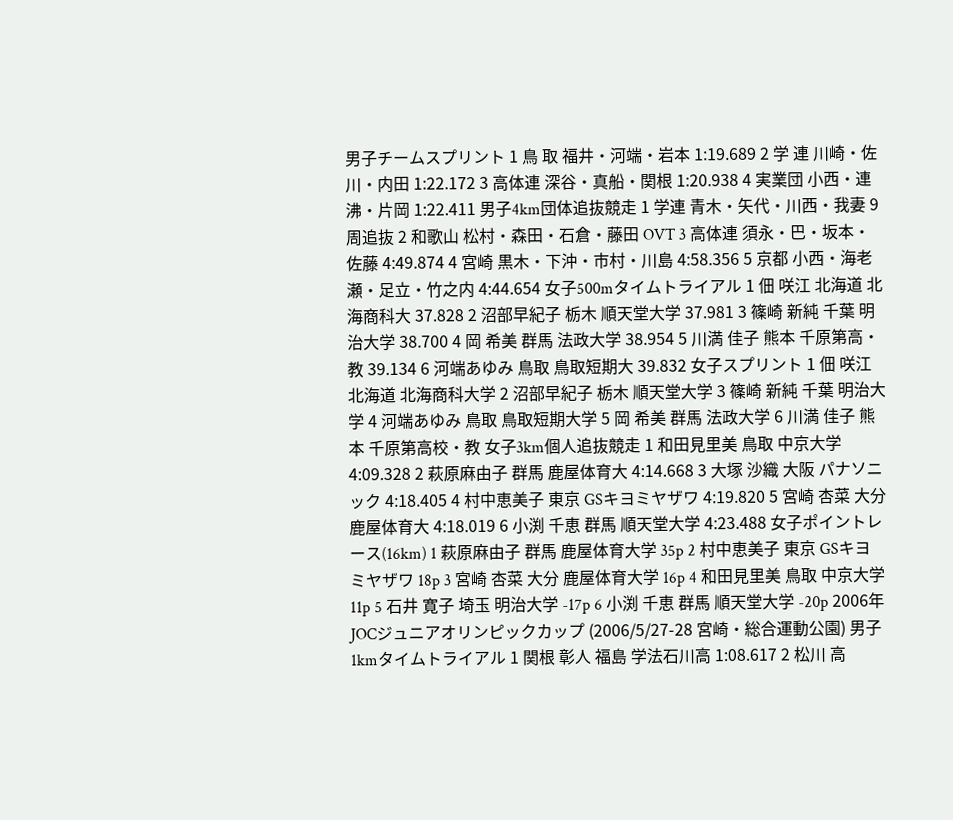男子チームスプリント 1 鳥 取 福井・河端・岩本 1:19.689 2 学 連 川崎・佐川・内田 1:22.172 3 高体連 深谷・真船・関根 1:20.938 4 実業団 小西・連沸・片岡 1:22.411 男子4km団体追抜競走 1 学連 青木・矢代・川西・我妻 9周追抜 2 和歌山 松村・森田・石倉・藤田 OVT 3 高体連 須永・巴・坂本・佐藤 4:49.874 4 宮崎 黒木・下沖・市村・川島 4:58.356 5 京都 小西・海老瀬・足立・竹之内 4:44.654 女子500mタイムトライアル 1 佃 咲江 北海道 北海商科大 37.828 2 沼部早紀子 栃木 順天堂大学 37.981 3 篠崎 新純 千葉 明治大学 38.700 4 岡 希美 群馬 法政大学 38.954 5 川満 佳子 熊本 千原第高・教 39.134 6 河端あゆみ 鳥取 鳥取短期大 39.832 女子スプリント 1 佃 咲江 北海道 北海商科大学 2 沼部早紀子 栃木 順天堂大学 3 篠崎 新純 千葉 明治大学 4 河端あゆみ 鳥取 鳥取短期大学 5 岡 希美 群馬 法政大学 6 川満 佳子 熊本 千原第高校・教 女子3km個人追抜競走 1 和田見里美 鳥取 中京大学 4:09.328 2 萩原麻由子 群馬 鹿屋体育大 4:14.668 3 大塚 沙織 大阪 パナソニック 4:18.405 4 村中恵美子 東京 GSキヨミヤザワ 4:19.820 5 宮崎 杏菜 大分 鹿屋体育大 4:18.019 6 小渕 千恵 群馬 順天堂大学 4:23.488 女子ポイントレース(16km) 1 萩原麻由子 群馬 鹿屋体育大学 35p 2 村中恵美子 東京 GSキヨミヤザワ 18p 3 宮崎 杏菜 大分 鹿屋体育大学 16p 4 和田見里美 鳥取 中京大学 11p 5 石井 寛子 埼玉 明治大学 -17p 6 小渕 千恵 群馬 順天堂大学 -20p 2006年JOCジュニアオリンピックカップ (2006/5/27-28 宮崎・総合運動公園) 男子1kmタイムトライアル 1 関根 彰人 福島 学法石川高 1:08.617 2 松川 高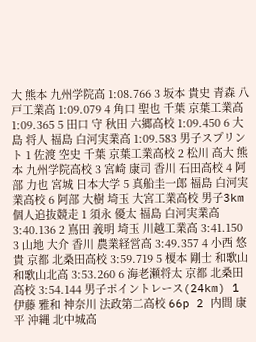大 熊本 九州学院高 1:08.766 3 坂本 貴史 青森 八戸工業高 1:09.079 4 角口 聖也 千葉 京葉工業高 1:09.365 5 田口 守 秋田 六郷高校 1:09.450 6 大島 将人 福島 白河実業高 1:09.583 男子スプリント 1 佐渡 空史 千葉 京葉工業高校 2 松川 高大 熊本 九州学院高校 3 宮崎 康司 香川 石田高校 4 阿部 力也 宮城 日本大学 5 真船圭一郎 福島 白河実業高校 6 阿部 大樹 埼玉 大宮工業高校 男子3km個人追抜競走 1 須永 優太 福島 白河実業高 3:40.136 2 嶌田 義明 埼玉 川越工業高 3:41.150 3 山地 大介 香川 農業経営高 3:49.357 4 小西 悠貴 京都 北桑田高校 3:59.719 5 榎本 剛士 和歌山 和歌山北高 3:53.260 6 海老瀬将太 京都 北桑田高校 3:54.144 男子ポイントレース(24km) 1 伊藤 雅和 神奈川 法政第二高校 66p 2 内間 康平 沖縄 北中城高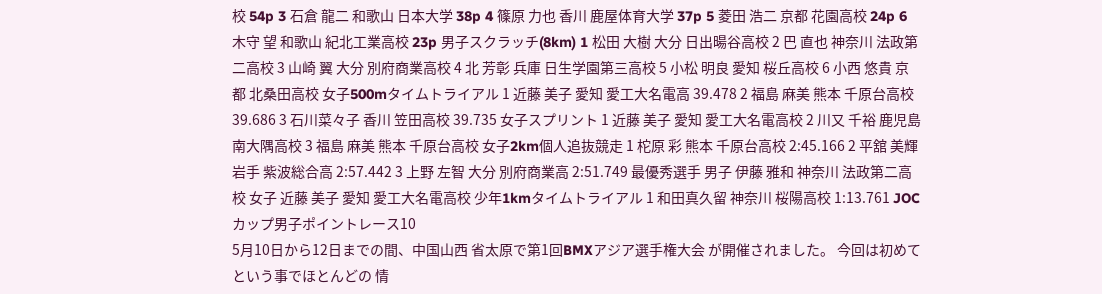校 54p 3 石倉 龍二 和歌山 日本大学 38p 4 篠原 力也 香川 鹿屋体育大学 37p 5 菱田 浩二 京都 花園高校 24p 6 木守 望 和歌山 紀北工業高校 23p 男子スクラッチ(8km) 1 松田 大樹 大分 日出暘谷高校 2 巴 直也 神奈川 法政第二高校 3 山崎 翼 大分 別府商業高校 4 北 芳彰 兵庫 日生学園第三高校 5 小松 明良 愛知 桜丘高校 6 小西 悠貴 京都 北桑田高校 女子500mタイムトライアル 1 近藤 美子 愛知 愛工大名電高 39.478 2 福島 麻美 熊本 千原台高校 39.686 3 石川菜々子 香川 笠田高校 39.735 女子スプリント 1 近藤 美子 愛知 愛工大名電高校 2 川又 千裕 鹿児島 南大隅高校 3 福島 麻美 熊本 千原台高校 女子2km個人追抜競走 1 柁原 彩 熊本 千原台高校 2:45.166 2 平舘 美輝 岩手 紫波総合高 2:57.442 3 上野 左智 大分 別府商業高 2:51.749 最優秀選手 男子 伊藤 雅和 神奈川 法政第二高校 女子 近藤 美子 愛知 愛工大名電高校 少年1kmタイムトライアル 1 和田真久留 神奈川 桜陽高校 1:13.761 JOCカップ男子ポイントレース10
5月10日から12日までの間、中国山西 省太原で第1回BMXアジア選手権大会 が開催されました。 今回は初めてという事でほとんどの 情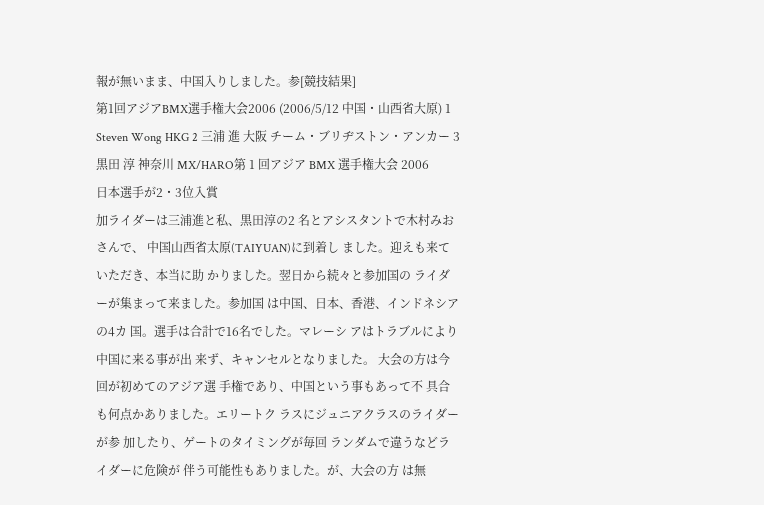報が無いまま、中国入りしました。参[競技結果]
第1回アジアBMX選手権大会2006 (2006/5/12 中国・山西省大原) 1 Steven Wong HKG 2 三浦 進 大阪 チーム・ブリヂストン・アンカー 3 黒田 淳 神奈川 MX/HARO第 1 回アジア BMX 選手権大会 2006
日本選手が2・3位入賞
加ライダーは三浦進と私、黒田淳の2 名とアシスタントで木村みおさんで、 中国山西省太原(TAIYUAN)に到着し ました。迎えも来ていただき、本当に助 かりました。翌日から続々と参加国の ライダーが集まって来ました。参加国 は中国、日本、香港、インドネシアの4カ 国。選手は合計で16名でした。マレーシ アはトラブルにより中国に来る事が出 来ず、キャンセルとなりました。 大会の方は今回が初めてのアジア選 手権であり、中国という事もあって不 具合も何点かありました。エリートク ラスにジュニアクラスのライダーが参 加したり、ゲートのタイミングが毎回 ランダムで違うなどライダーに危険が 伴う可能性もありました。が、大会の方 は無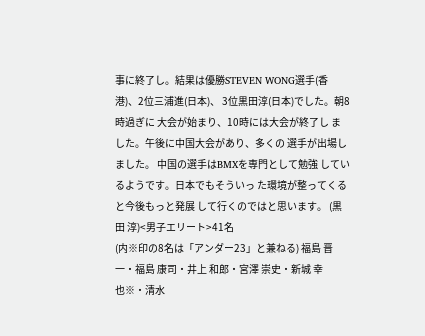事に終了し。結果は優勝STEVEN WONG選手(香港)、2位三浦進(日本)、 3位黒田淳(日本)でした。朝8時過ぎに 大会が始まり、10時には大会が終了し ました。午後に中国大会があり、多くの 選手が出場しました。 中国の選手はBMXを専門として勉強 しているようです。日本でもそういっ た環境が整ってくると今後もっと発展 して行くのではと思います。 (黒田 淳)<男子エリート>41名
(内※印の8名は「アンダー23」と兼ねる) 福島 晋一・福島 康司・井上 和郎・宮澤 崇史・新城 幸也※・清水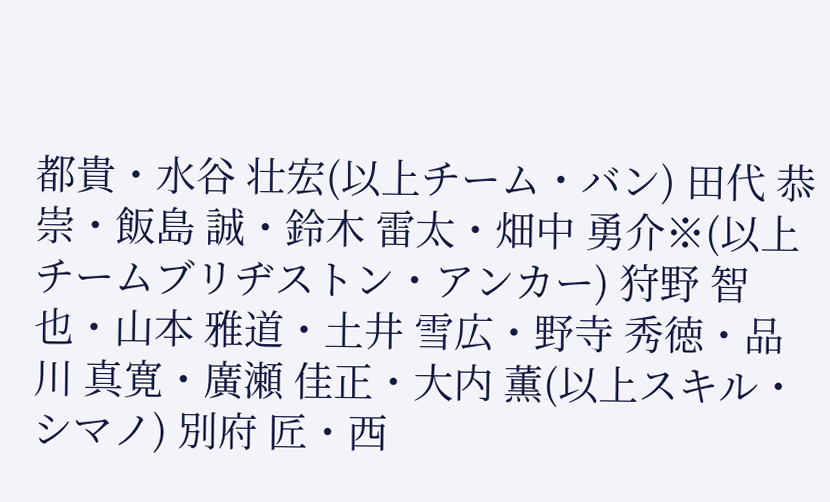都貴・水谷 壮宏(以上チーム・バン) 田代 恭崇・飯島 誠・鈴木 雷太・畑中 勇介※(以上チームブリヂストン・アンカー) 狩野 智也・山本 雅道・土井 雪広・野寺 秀徳・品川 真寛・廣瀬 佳正・大内 薫(以上スキル・シマノ) 別府 匠・西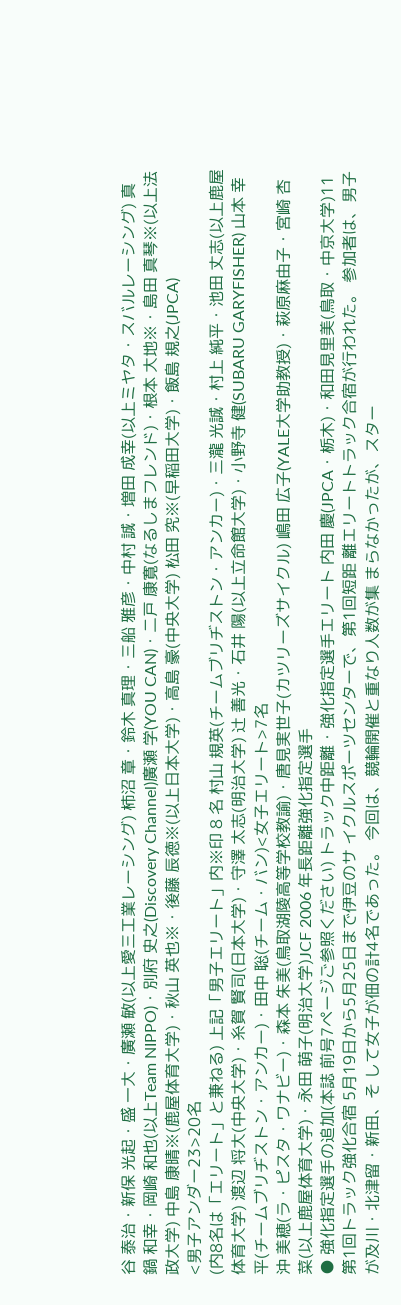谷 泰治・新保 光起・盛 一大・廣瀬 敏(以上愛三工業レーシング) 柿沼 章・鈴木 真理・三船 雅彦・中村 誠・増田 成幸(以上ミヤタ・スバルレーシング) 真鍋 和幸・岡崎 和也(以上Team NIPPO)・別府 史之(Discovery Channel)廣瀬 学(YOU CAN)・二戸 康寛(なるしまフレンド)・根本 大地※・島田 真琴※(以上法政大学) 中島 康晴※(鹿屋体育大学)・秋山 英也※・後藤 辰徳※(以上日本大学)・高島 豪(中央大学) 松田 究※(早稲田大学)・飯島 規之(JPCA)
<男子アンダー23>20名
(内8名は「エリート」と兼ねる) 上記「男子エリート」内※印 8 名 村山 規英(チームブリヂストン・アンカー)・三瀧 光誠・村上 純平・池田 丈志(以上鹿屋体育大学) 渡辺 将大(中央大学)・糸賀 賢司(日本大学)・守澤 太志(明治大学) 辻 善光・石井 陽(以上立命館大学)・小野寺 健(SUBARU GARYFISHER) 山本 幸平(チームブリヂストン・アンカー)・田中 聡(チーム・バン)<女子エリート>7名
沖 美穂(ラ・ピスタ・ワナビー)・森本 朱美(鳥取湖陵高等学校教諭)・唐見実世子(カツリーズサイクル) 嶋田 広子(YALE大学助教授)・萩原麻由子・宮崎 杏菜(以上鹿屋体育大学)・永田 萌子(明治大学)JCF 2006 年長距離強化指定選手
● 強化指定選手の追加(本誌 前号7ページご参照ください) トラック中距離・強化指定選手エリート 内田 慶(JPCA・栃木)・和田見里美(鳥取・中京大学)11
第1回トラック強化合宿 5月19日から5月25日まで伊豆のサ イクルスポーツセンターで、第1回短距 離エリートトラック合宿が行われた。 参加者は、男子が及川・北津留・新田、そ して女子が佃の計4名であった。 今回は、競輪開催と重なり人数が集 まらなかったが、スター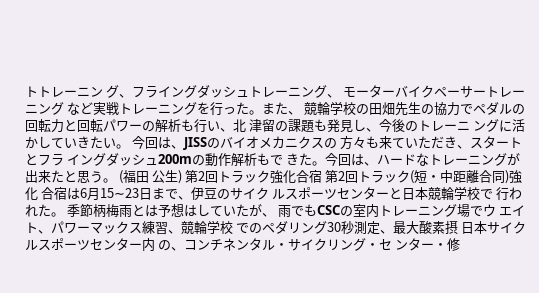トトレーニン グ、フライングダッシュトレーニング、 モーターバイクペーサートレーニング など実戦トレーニングを行った。また、 競輪学校の田畑先生の協力でペダルの 回転力と回転パワーの解析も行い、北 津留の課題も発見し、今後のトレーニ ングに活かしていきたい。 今回は、JISSのバイオメカニクスの 方々も来ていただき、スタートとフラ イングダッシュ200mの動作解析もで きた。今回は、ハードなトレーニングが 出来たと思う。 (福田 公生) 第2回トラック強化合宿 第2回トラック(短・中距離合同)強化 合宿は6月15∼23日まで、伊豆のサイク ルスポーツセンターと日本競輪学校で 行われた。 季節柄梅雨とは予想はしていたが、 雨でもCSCの室内トレーニング場でウ エイト、パワーマックス練習、競輪学校 でのペダリング30秒測定、最大酸素摂 日本サイクルスポーツセンター内 の、コンチネンタル・サイクリング・セ ンター・修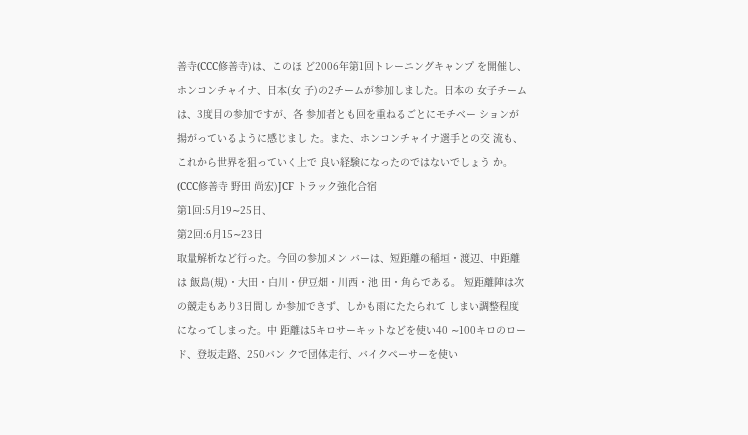善寺(CCC修善寺)は、このほ ど2006年第1回トレーニングキャンプ を開催し、ホンコンチャイナ、日本(女 子)の2チームが参加しました。日本の 女子チームは、3度目の参加ですが、各 参加者とも回を重ねるごとにモチベー ションが揚がっているように感じまし た。また、ホンコンチャイナ選手との交 流も、これから世界を狙っていく上で 良い経験になったのではないでしょう か。 (CCC修善寺 野田 尚宏)JCF トラック強化合宿
第1回:5月19∼25日、
第2回:6月15∼23日
取量解析など行った。今回の参加メン バーは、短距離の稲垣・渡辺、中距離は 飯島(規)・大田・白川・伊豆畑・川西・池 田・角らである。 短距離陣は次の競走もあり3日間し か参加できず、しかも雨にたたられて しまい調整程度になってしまった。中 距離は5キロサーキットなどを使い40 ∼100キロのロード、登坂走路、250バン クで団体走行、バイクペーサーを使い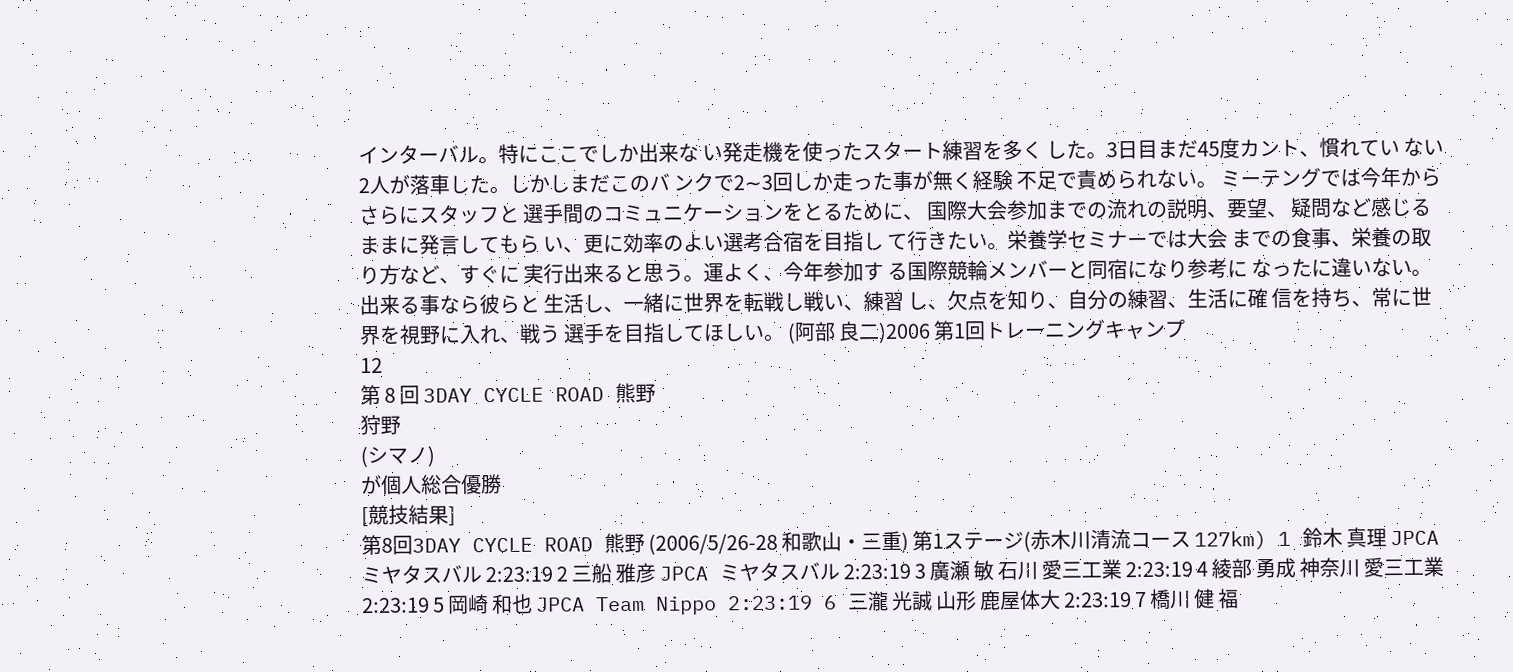インターバル。特にここでしか出来な い発走機を使ったスタート練習を多く した。3日目まだ45度カント、慣れてい ない2人が落車した。しかしまだこのバ ンクで2∼3回しか走った事が無く経験 不足で責められない。 ミーテングでは今年からさらにスタッフと 選手間のコミュニケーションをとるために、 国際大会参加までの流れの説明、要望、 疑問など感じるままに発言してもら い、更に効率のよい選考合宿を目指し て行きたい。栄養学セミナーでは大会 までの食事、栄養の取り方など、すぐに 実行出来ると思う。運よく、今年参加す る国際競輪メンバーと同宿になり参考に なったに違いない。出来る事なら彼らと 生活し、一緒に世界を転戦し戦い、練習 し、欠点を知り、自分の練習、生活に確 信を持ち、常に世界を視野に入れ、戦う 選手を目指してほしい。 (阿部 良二)2006 第1回トレーニングキャンプ
12
第 8 回 3DAY CYCLE ROAD 熊野
狩野
(シマノ)
が個人総合優勝
[競技結果]
第8回3DAY CYCLE ROAD 熊野 (2006/5/26-28 和歌山・三重) 第1ステージ(赤木川清流コース 127km) 1 鈴木 真理 JPCA ミヤタスバル 2:23:19 2 三船 雅彦 JPCA ミヤタスバル 2:23:19 3 廣瀬 敏 石川 愛三工業 2:23:19 4 綾部 勇成 神奈川 愛三工業 2:23:19 5 岡崎 和也 JPCA Team Nippo 2:23:19 6 三瀧 光誠 山形 鹿屋体大 2:23:19 7 橋川 健 福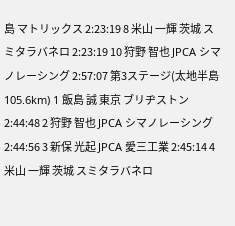島 マトリックス 2:23:19 8 米山 一輝 茨城 スミタラバネロ 2:23:19 10 狩野 智也 JPCA シマノレーシング 2:57:07 第3ステージ(太地半島 105.6km) 1 飯島 誠 東京 ブリヂストン 2:44:48 2 狩野 智也 JPCA シマノレーシング 2:44:56 3 新保 光起 JPCA 愛三工業 2:45:14 4 米山 一輝 茨城 スミタラバネロ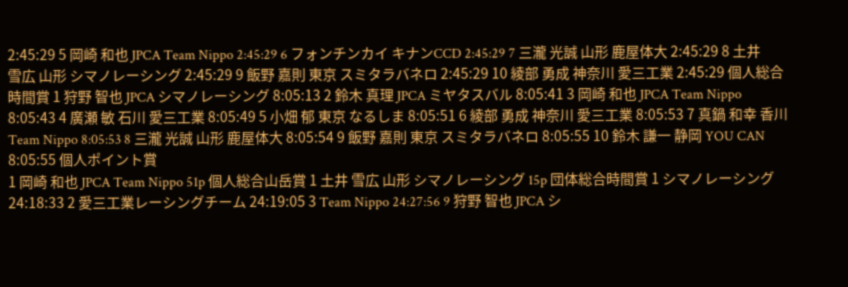2:45:29 5 岡崎 和也 JPCA Team Nippo 2:45:29 6 フォンチンカイ キナンCCD 2:45:29 7 三瀧 光誠 山形 鹿屋体大 2:45:29 8 土井 雪広 山形 シマノレーシング 2:45:29 9 飯野 嘉則 東京 スミタラバネロ 2:45:29 10 綾部 勇成 神奈川 愛三工業 2:45:29 個人総合時間賞 1 狩野 智也 JPCA シマノレーシング 8:05:13 2 鈴木 真理 JPCA ミヤタスバル 8:05:41 3 岡崎 和也 JPCA Team Nippo 8:05:43 4 廣瀬 敏 石川 愛三工業 8:05:49 5 小畑 郁 東京 なるしま 8:05:51 6 綾部 勇成 神奈川 愛三工業 8:05:53 7 真鍋 和幸 香川 Team Nippo 8:05:53 8 三瀧 光誠 山形 鹿屋体大 8:05:54 9 飯野 嘉則 東京 スミタラバネロ 8:05:55 10 鈴木 謙一 静岡 YOU CAN 8:05:55 個人ポイント賞
1 岡崎 和也 JPCA Team Nippo 51p 個人総合山岳賞 1 土井 雪広 山形 シマノレーシング 15p 団体総合時間賞 1 シマノレーシング 24:18:33 2 愛三工業レーシングチーム 24:19:05 3 Team Nippo 24:27:56 9 狩野 智也 JPCA シ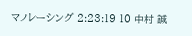マノレーシング 2:23:19 10 中村 誠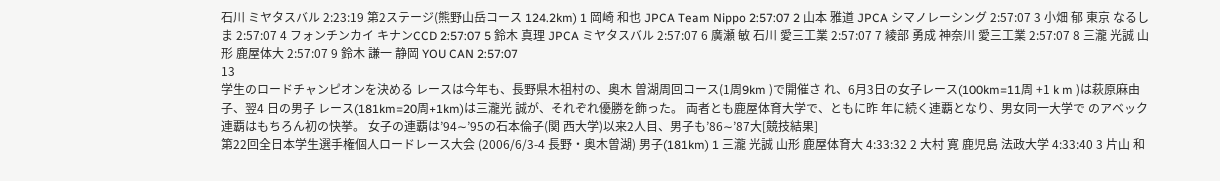石川 ミヤタスバル 2:23:19 第2ステージ(熊野山岳コース 124.2km) 1 岡崎 和也 JPCA Team Nippo 2:57:07 2 山本 雅道 JPCA シマノレーシング 2:57:07 3 小畑 郁 東京 なるしま 2:57:07 4 フォンチンカイ キナンCCD 2:57:07 5 鈴木 真理 JPCA ミヤタスバル 2:57:07 6 廣瀬 敏 石川 愛三工業 2:57:07 7 綾部 勇成 神奈川 愛三工業 2:57:07 8 三瀧 光誠 山形 鹿屋体大 2:57:07 9 鈴木 謙一 静岡 YOU CAN 2:57:07
13
学生のロードチャンピオンを決める レースは今年も、長野県木祖村の、奥木 曽湖周回コース(1周9km )で開催さ れ、6月3日の女子レース(100km=11周 +1 k m )は萩原麻由子、翌4 日の男子 レース(181km=20周+1km)は三瀧光 誠が、それぞれ優勝を飾った。 両者とも鹿屋体育大学で、ともに昨 年に続く連覇となり、男女同一大学で のアベック連覇はもちろん初の快挙。 女子の連覇は’94∼’95の石本倫子(関 西大学)以来2人目、男子も’86∼’87大[競技結果]
第22回全日本学生選手権個人ロードレース大会 (2006/6/3-4 長野・奥木曽湖) 男子(181km) 1 三瀧 光誠 山形 鹿屋体育大 4:33:32 2 大村 寛 鹿児島 法政大学 4:33:40 3 片山 和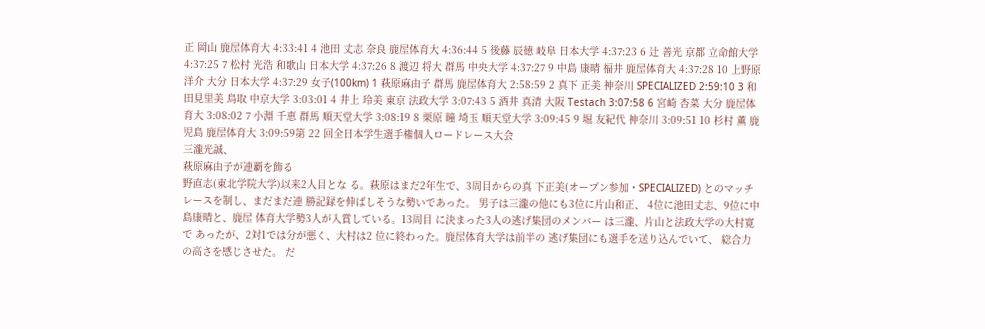正 岡山 鹿屋体育大 4:33:41 4 池田 丈志 奈良 鹿屋体育大 4:36:44 5 後藤 辰徳 岐阜 日本大学 4:37:23 6 辻 善光 京都 立命館大学 4:37:25 7 松村 光浩 和歌山 日本大学 4:37:26 8 渡辺 将大 群馬 中央大学 4:37:27 9 中島 康晴 福井 鹿屋体育大 4:37:28 10 上野原洋介 大分 日本大学 4:37:29 女子(100km) 1 萩原麻由子 群馬 鹿屋体育大 2:58:59 2 真下 正美 神奈川 SPECIALIZED 2:59:10 3 和田見里美 鳥取 中京大学 3:03:01 4 井上 玲美 東京 法政大学 3:07:43 5 酒井 真清 大阪 Testach 3:07:58 6 宮崎 杏菜 大分 鹿屋体育大 3:08:02 7 小淵 千恵 群馬 順天堂大学 3:08:19 8 栗原 瞳 埼玉 順天堂大学 3:09:45 9 堀 友紀代 神奈川 3:09:51 10 杉村 薫 鹿児島 鹿屋体育大 3:09:59第 22 回全日本学生選手権個人ロードレース大会
三瀧光誠、
萩原麻由子が連覇を飾る
野直志(東北学院大学)以来2人目とな る。萩原はまだ2年生で、3周目からの真 下正美(オープン参加・SPECIALIZED) とのマッチレースを制し、まだまだ連 勝記録を伸ばしそうな勢いであった。 男子は三瀧の他にも3位に片山和正、 4位に池田丈志、9位に中島康晴と、鹿屋 体育大学勢3人が入賞している。13周目 に決まった3人の逃げ集団のメンバー は三瀧、片山と法政大学の大村寛で あったが、2対1では分が悪く、大村は2 位に終わった。鹿屋体育大学は前半の 逃げ集団にも選手を送り込んでいて、 総合力の高さを感じさせた。 だ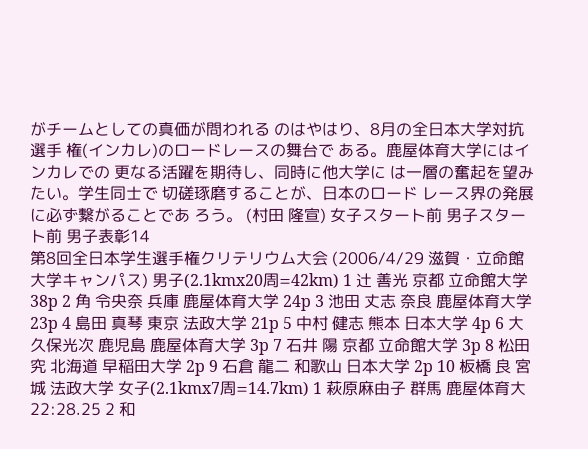がチームとしての真価が問われる のはやはり、8月の全日本大学対抗選手 権(インカレ)のロードレースの舞台で ある。鹿屋体育大学にはインカレでの 更なる活躍を期待し、同時に他大学に は一層の奮起を望みたい。学生同士で 切磋琢磨することが、日本のロード レース界の発展に必ず繋がることであ ろう。 (村田 隆宣) 女子スタート前 男子スタート前 男子表彰14
第8回全日本学生選手権クリテリウム大会 (2006/4/29 滋賀・立命館大学キャンパス) 男子(2.1kmx20周=42km) 1 辻 善光 京都 立命館大学 38p 2 角 令央奈 兵庫 鹿屋体育大学 24p 3 池田 丈志 奈良 鹿屋体育大学 23p 4 島田 真琴 東京 法政大学 21p 5 中村 健志 熊本 日本大学 4p 6 大久保光次 鹿児島 鹿屋体育大学 3p 7 石井 陽 京都 立命館大学 3p 8 松田 究 北海道 早稲田大学 2p 9 石倉 龍二 和歌山 日本大学 2p 10 板橋 良 宮城 法政大学 女子(2.1kmx7周=14.7km) 1 萩原麻由子 群馬 鹿屋体育大 22:28.25 2 和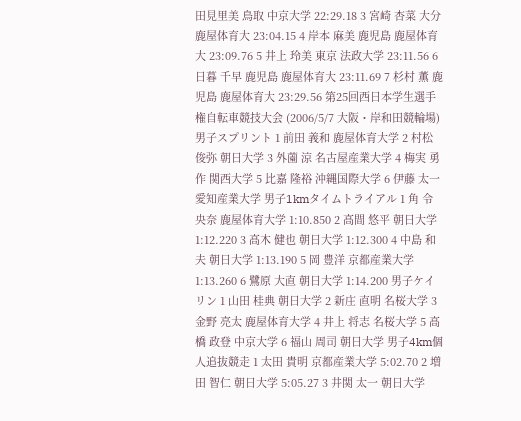田見里美 鳥取 中京大学 22:29.18 3 宮崎 杏菜 大分 鹿屋体育大 23:04.15 4 岸本 麻美 鹿児島 鹿屋体育大 23:09.76 5 井上 玲美 東京 法政大学 23:11.56 6 日暮 千早 鹿児島 鹿屋体育大 23:11.69 7 杉村 薫 鹿児島 鹿屋体育大 23:29.56 第25回西日本学生選手権自転車競技大会 (2006/5/7 大阪・岸和田競輪場) 男子スプリント 1 前田 義和 鹿屋体育大学 2 村松 俊弥 朝日大学 3 外薗 涼 名古屋産業大学 4 梅実 勇作 関西大学 5 比嘉 隆裕 沖縄国際大学 6 伊藤 太一 愛知産業大学 男子1kmタイムトライアル 1 角 令央奈 鹿屋体育大学 1:10.850 2 高間 悠平 朝日大学 1:12.220 3 高木 健也 朝日大学 1:12.300 4 中島 和夫 朝日大学 1:13.190 5 岡 豊洋 京都産業大学 1:13.260 6 鷺原 大直 朝日大学 1:14.200 男子ケイリン 1 山田 桂典 朝日大学 2 新庄 直明 名桜大学 3 金野 亮太 鹿屋体育大学 4 井上 将志 名桜大学 5 高橋 政登 中京大学 6 福山 周司 朝日大学 男子4km個人追抜競走 1 太田 貴明 京都産業大学 5:02.70 2 増田 智仁 朝日大学 5:05.27 3 井関 太一 朝日大学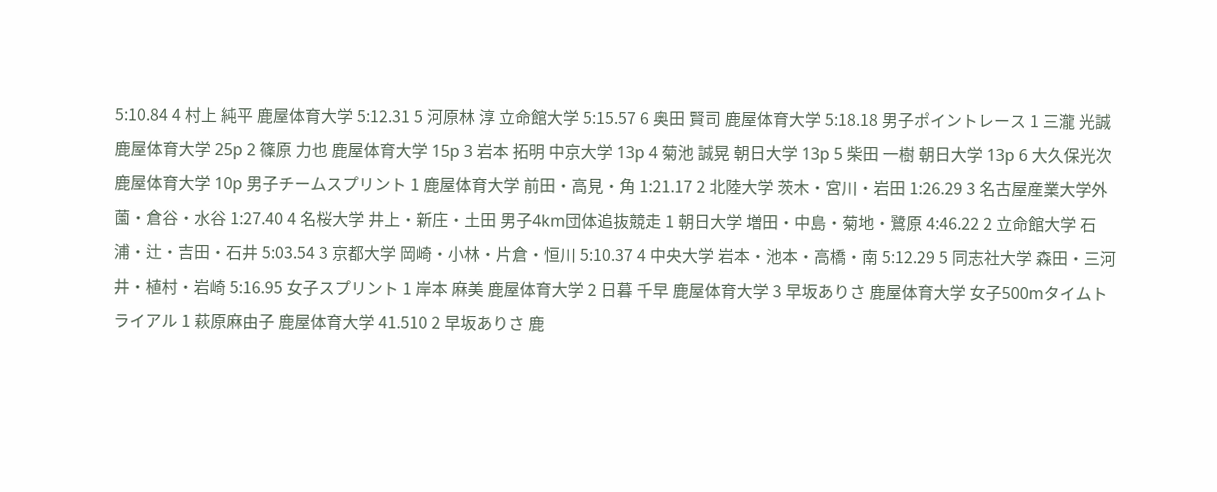5:10.84 4 村上 純平 鹿屋体育大学 5:12.31 5 河原林 淳 立命館大学 5:15.57 6 奥田 賢司 鹿屋体育大学 5:18.18 男子ポイントレース 1 三瀧 光誠 鹿屋体育大学 25p 2 篠原 力也 鹿屋体育大学 15p 3 岩本 拓明 中京大学 13p 4 菊池 誠晃 朝日大学 13p 5 柴田 一樹 朝日大学 13p 6 大久保光次 鹿屋体育大学 10p 男子チームスプリント 1 鹿屋体育大学 前田・高見・角 1:21.17 2 北陸大学 茨木・宮川・岩田 1:26.29 3 名古屋産業大学外薗・倉谷・水谷 1:27.40 4 名桜大学 井上・新庄・土田 男子4km団体追抜競走 1 朝日大学 増田・中島・菊地・鷺原 4:46.22 2 立命館大学 石浦・辻・吉田・石井 5:03.54 3 京都大学 岡崎・小林・片倉・恒川 5:10.37 4 中央大学 岩本・池本・高橋・南 5:12.29 5 同志社大学 森田・三河井・植村・岩崎 5:16.95 女子スプリント 1 岸本 麻美 鹿屋体育大学 2 日暮 千早 鹿屋体育大学 3 早坂ありさ 鹿屋体育大学 女子500mタイムトライアル 1 萩原麻由子 鹿屋体育大学 41.510 2 早坂ありさ 鹿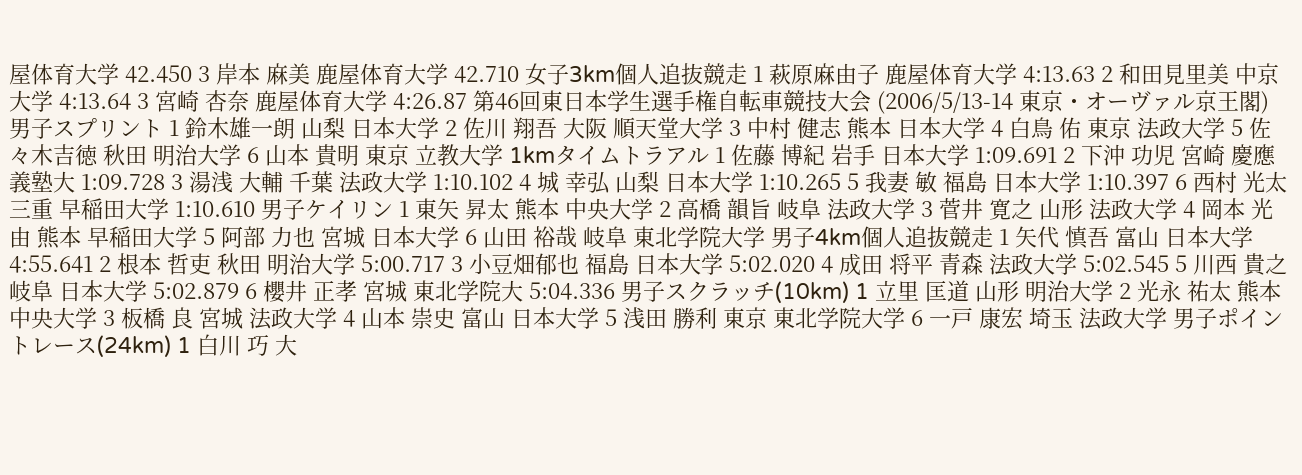屋体育大学 42.450 3 岸本 麻美 鹿屋体育大学 42.710 女子3km個人追抜競走 1 萩原麻由子 鹿屋体育大学 4:13.63 2 和田見里美 中京大学 4:13.64 3 宮崎 杏奈 鹿屋体育大学 4:26.87 第46回東日本学生選手権自転車競技大会 (2006/5/13-14 東京・オーヴァル京王閣) 男子スプリント 1 鈴木雄一朗 山梨 日本大学 2 佐川 翔吾 大阪 順天堂大学 3 中村 健志 熊本 日本大学 4 白鳥 佑 東京 法政大学 5 佐々木吉徳 秋田 明治大学 6 山本 貴明 東京 立教大学 1kmタイムトラアル 1 佐藤 博紀 岩手 日本大学 1:09.691 2 下沖 功児 宮崎 慶應義塾大 1:09.728 3 湯浅 大輔 千葉 法政大学 1:10.102 4 城 幸弘 山梨 日本大学 1:10.265 5 我妻 敏 福島 日本大学 1:10.397 6 西村 光太 三重 早稲田大学 1:10.610 男子ケイリン 1 東矢 昇太 熊本 中央大学 2 高橋 韻旨 岐阜 法政大学 3 菅井 寛之 山形 法政大学 4 岡本 光由 熊本 早稲田大学 5 阿部 力也 宮城 日本大学 6 山田 裕哉 岐阜 東北学院大学 男子4km個人追抜競走 1 矢代 慎吾 富山 日本大学 4:55.641 2 根本 哲吏 秋田 明治大学 5:00.717 3 小豆畑郁也 福島 日本大学 5:02.020 4 成田 将平 青森 法政大学 5:02.545 5 川西 貴之 岐阜 日本大学 5:02.879 6 櫻井 正孝 宮城 東北学院大 5:04.336 男子スクラッチ(10km) 1 立里 匡道 山形 明治大学 2 光永 祐太 熊本 中央大学 3 板橋 良 宮城 法政大学 4 山本 崇史 富山 日本大学 5 浅田 勝利 東京 東北学院大学 6 一戸 康宏 埼玉 法政大学 男子ポイントレース(24km) 1 白川 巧 大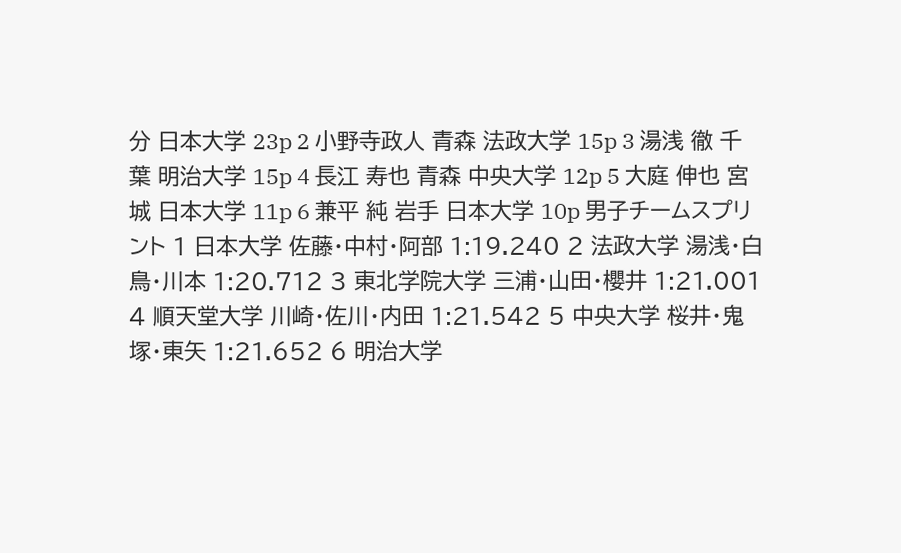分 日本大学 23p 2 小野寺政人 青森 法政大学 15p 3 湯浅 徹 千葉 明治大学 15p 4 長江 寿也 青森 中央大学 12p 5 大庭 伸也 宮城 日本大学 11p 6 兼平 純 岩手 日本大学 10p 男子チームスプリント 1 日本大学 佐藤・中村・阿部 1:19.240 2 法政大学 湯浅・白鳥・川本 1:20.712 3 東北学院大学 三浦・山田・櫻井 1:21.001 4 順天堂大学 川崎・佐川・内田 1:21.542 5 中央大学 桜井・鬼塚・東矢 1:21.652 6 明治大学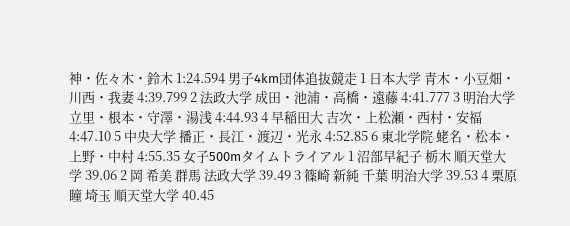神・佐々木・鈴木 1:24.594 男子4km団体追抜競走 1 日本大学 青木・小豆畑・川西・我妻 4:39.799 2 法政大学 成田・池浦・高橋・遠藤 4:41.777 3 明治大学 立里・根本・守澤・湯浅 4:44.93 4 早稲田大 吉次・上松瀬・西村・安福 4:47.10 5 中央大学 播正・長江・渡辺・光永 4:52.85 6 東北学院 蛯名・松本・上野・中村 4:55.35 女子500mタイムトライアル 1 沼部早紀子 栃木 順天堂大学 39.06 2 岡 希美 群馬 法政大学 39.49 3 篠崎 新純 千葉 明治大学 39.53 4 栗原 瞳 埼玉 順天堂大学 40.45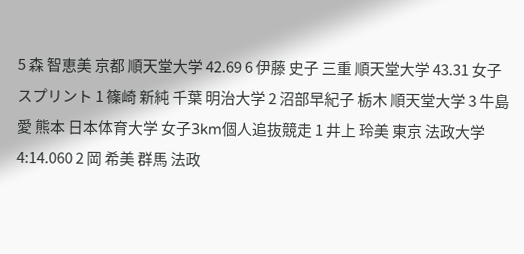5 森 智恵美 京都 順天堂大学 42.69 6 伊藤 史子 三重 順天堂大学 43.31 女子スプリント 1 篠崎 新純 千葉 明治大学 2 沼部早紀子 栃木 順天堂大学 3 牛島 愛 熊本 日本体育大学 女子3km個人追抜競走 1 井上 玲美 東京 法政大学 4:14.060 2 岡 希美 群馬 法政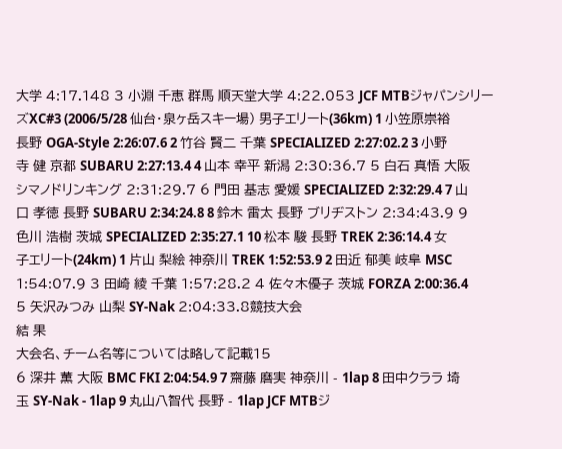大学 4:17.148 3 小淵 千恵 群馬 順天堂大学 4:22.053 JCF MTBジャパンシリーズXC#3 (2006/5/28 仙台・泉ヶ岳スキー場) 男子エリート(36km) 1 小笠原崇裕 長野 OGA-Style 2:26:07.6 2 竹谷 賢二 千葉 SPECIALIZED 2:27:02.2 3 小野寺 健 京都 SUBARU 2:27:13.4 4 山本 幸平 新潟 2:30:36.7 5 白石 真悟 大阪 シマノドリンキング 2:31:29.7 6 門田 基志 愛媛 SPECIALIZED 2:32:29.4 7 山口 孝徳 長野 SUBARU 2:34:24.8 8 鈴木 雷太 長野 ブリヂストン 2:34:43.9 9 色川 浩樹 茨城 SPECIALIZED 2:35:27.1 10 松本 駿 長野 TREK 2:36:14.4 女子エリート(24km) 1 片山 梨絵 神奈川 TREK 1:52:53.9 2 田近 郁美 岐阜 MSC 1:54:07.9 3 田崎 綾 千葉 1:57:28.2 4 佐々木優子 茨城 FORZA 2:00:36.4 5 矢沢みつみ 山梨 SY-Nak 2:04:33.8競技大会
結 果
大会名、チーム名等については略して記載15
6 深井 薫 大阪 BMC FKI 2:04:54.9 7 齋藤 磨実 神奈川 - 1lap 8 田中クララ 埼玉 SY-Nak - 1lap 9 丸山八智代 長野 - 1lap JCF MTBジ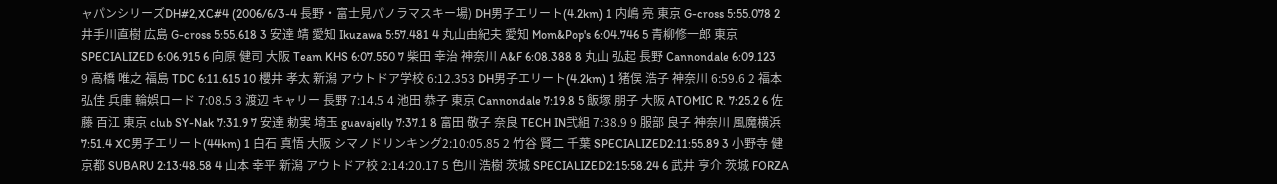ャパンシリーズDH#2,XC#4 (2006/6/3-4 長野・富士見パノラマスキー場) DH男子エリート(4.2km) 1 内嶋 亮 東京 G-cross 5:55.078 2 井手川直樹 広島 G-cross 5:55.618 3 安達 靖 愛知 Ikuzawa 5:57.481 4 丸山由紀夫 愛知 Mom&Pop's 6:04.746 5 青柳修一郎 東京 SPECIALIZED 6:06.915 6 向原 健司 大阪 Team KHS 6:07.550 7 柴田 幸治 神奈川 A&F 6:08.388 8 丸山 弘起 長野 Cannondale 6:09.123 9 高橋 唯之 福島 TDC 6:11.615 10 櫻井 孝太 新潟 アウトドア学校 6:12.353 DH男子エリート(4.2km) 1 猪俣 浩子 神奈川 6:59.6 2 福本 弘佳 兵庫 輪娯ロード 7:08.5 3 渡辺 キャリー 長野 7:14.5 4 池田 恭子 東京 Cannondale 7:19.8 5 飯塚 朋子 大阪 ATOMIC R. 7:25.2 6 佐藤 百江 東京 club SY-Nak 7:31.9 7 安達 勅実 埼玉 guavajelly 7:37.1 8 富田 敬子 奈良 TECH IN弐組 7:38.9 9 服部 良子 神奈川 風魔横浜 7:51.4 XC男子エリート(44km) 1 白石 真悟 大阪 シマノドリンキング2:10:05.85 2 竹谷 賢二 千葉 SPECIALIZED2:11:55.89 3 小野寺 健 京都 SUBARU 2:13:48.58 4 山本 幸平 新潟 アウトドア校 2:14:20.17 5 色川 浩樹 茨城 SPECIALIZED2:15:58.24 6 武井 亨介 茨城 FORZA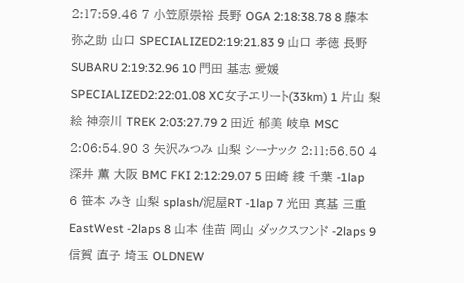2:17:59.46 7 小笠原崇裕 長野 OGA 2:18:38.78 8 藤本弥之助 山口 SPECIALIZED2:19:21.83 9 山口 孝徳 長野 SUBARU 2:19:32.96 10 門田 基志 愛媛 SPECIALIZED2:22:01.08 XC女子エリート(33km) 1 片山 梨絵 神奈川 TREK 2:03:27.79 2 田近 郁美 岐阜 MSC 2:06:54.90 3 矢沢みつみ 山梨 シーナック 2:11:56.50 4 深井 薫 大阪 BMC FKI 2:12:29.07 5 田崎 綾 千葉 -1lap 6 笹本 みき 山梨 splash/泥屋RT -1lap 7 光田 真基 三重 EastWest -2laps 8 山本 佳苗 岡山 ダックスフンド -2laps 9 信賀 直子 埼玉 OLDNEW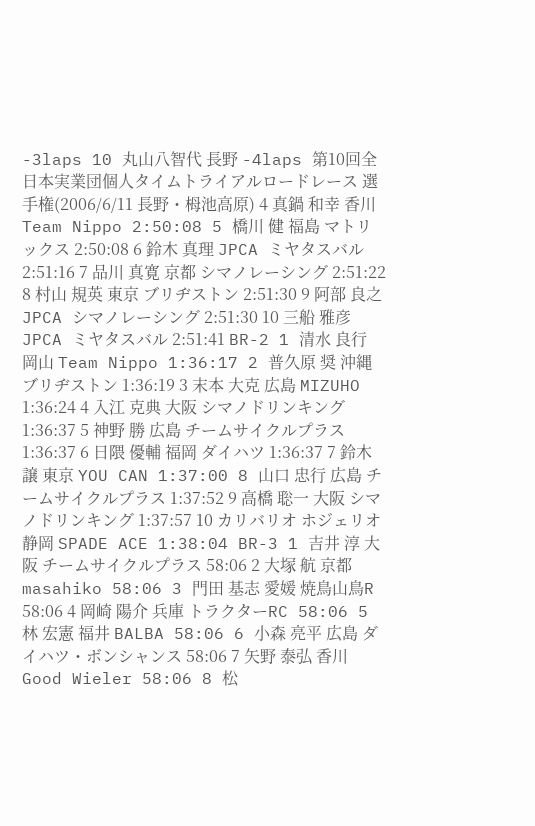-3laps 10 丸山八智代 長野 -4laps 第10回全日本実業団個人タイムトライアルロードレース 選手権(2006/6/11 長野・栂池高原) 4 真鍋 和幸 香川 Team Nippo 2:50:08 5 橋川 健 福島 マトリックス 2:50:08 6 鈴木 真理 JPCA ミヤタスバル 2:51:16 7 品川 真寛 京都 シマノレーシング 2:51:22 8 村山 規英 東京 ブリヂストン 2:51:30 9 阿部 良之 JPCA シマノレーシング 2:51:30 10 三船 雅彦 JPCA ミヤタスバル 2:51:41 BR-2 1 清水 良行 岡山 Team Nippo 1:36:17 2 普久原 奨 沖縄 ブリヂストン 1:36:19 3 末本 大克 広島 MIZUHO 1:36:24 4 入江 克典 大阪 シマノドリンキング 1:36:37 5 神野 勝 広島 チームサイクルプラス 1:36:37 6 日隈 優輔 福岡 ダイハツ 1:36:37 7 鈴木 譲 東京 YOU CAN 1:37:00 8 山口 忠行 広島 チームサイクルプラス 1:37:52 9 高橋 聡一 大阪 シマノドリンキング 1:37:57 10 カリバリオ ホジェリオ静岡 SPADE ACE 1:38:04 BR-3 1 吉井 淳 大阪 チームサイクルプラス 58:06 2 大塚 航 京都 masahiko 58:06 3 門田 基志 愛媛 焼鳥山鳥R 58:06 4 岡崎 陽介 兵庫 トラクターRC 58:06 5 林 宏憲 福井 BALBA 58:06 6 小森 亮平 広島 ダイハツ・ボンシャンス 58:06 7 矢野 泰弘 香川 Good Wieler 58:06 8 松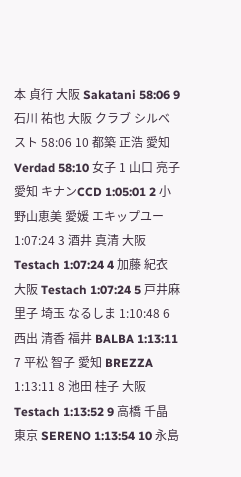本 貞行 大阪 Sakatani 58:06 9 石川 祐也 大阪 クラブ シルベスト 58:06 10 都築 正浩 愛知 Verdad 58:10 女子 1 山口 亮子 愛知 キナンCCD 1:05:01 2 小野山恵美 愛媛 エキップユー 1:07:24 3 酒井 真清 大阪 Testach 1:07:24 4 加藤 紀衣 大阪 Testach 1:07:24 5 戸井麻里子 埼玉 なるしま 1:10:48 6 西出 清香 福井 BALBA 1:13:11 7 平松 智子 愛知 BREZZA 1:13:11 8 池田 桂子 大阪 Testach 1:13:52 9 高橋 千晶 東京 SERENO 1:13:54 10 永島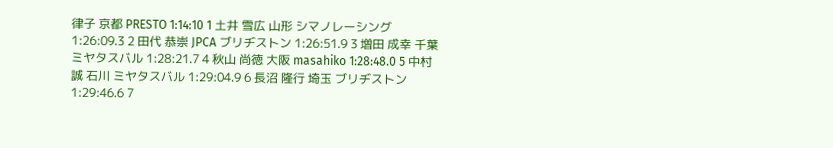律子 京都 PRESTO 1:14:10 1 土井 雪広 山形 シマノレーシング 1:26:09.3 2 田代 恭崇 JPCA ブリヂストン 1:26:51.9 3 増田 成幸 千葉 ミヤタスバル 1:28:21.7 4 秋山 尚徳 大阪 masahiko 1:28:48.0 5 中村 誠 石川 ミヤタスバル 1:29:04.9 6 長沼 隆行 埼玉 ブリヂストン 1:29:46.6 7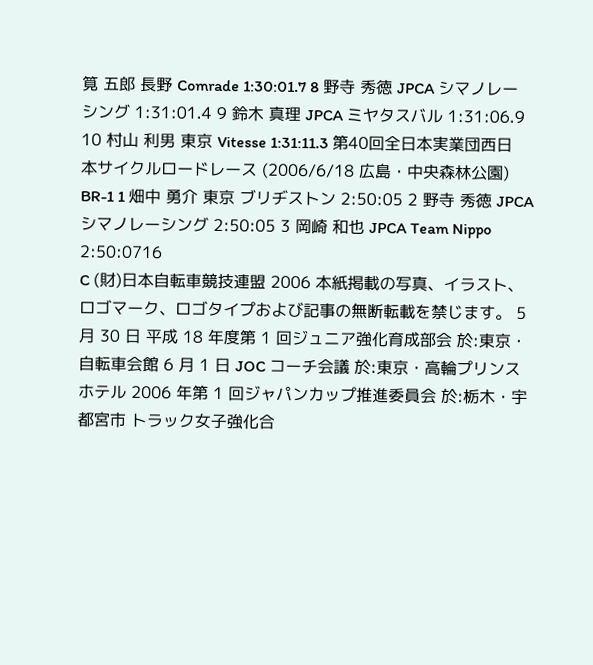筧 五郎 長野 Comrade 1:30:01.7 8 野寺 秀徳 JPCA シマノレーシング 1:31:01.4 9 鈴木 真理 JPCA ミヤタスバル 1:31:06.9 10 村山 利男 東京 Vitesse 1:31:11.3 第40回全日本実業団西日本サイクルロードレース (2006/6/18 広島・中央森林公園) BR-1 1 畑中 勇介 東京 ブリヂストン 2:50:05 2 野寺 秀徳 JPCA シマノレーシング 2:50:05 3 岡崎 和也 JPCA Team Nippo 2:50:0716
C (財)日本自転車競技連盟 2006 本紙掲載の写真、イラスト、ロゴマーク、ロゴタイプおよび記事の無断転載を禁じます。 5 月 30 日 平成 18 年度第 1 回ジュニア強化育成部会 於:東京・自転車会館 6 月 1 日 JOC コーチ会議 於:東京・高輪プリンスホテル 2006 年第 1 回ジャパンカップ推進委員会 於:栃木・宇都宮市 トラック女子強化合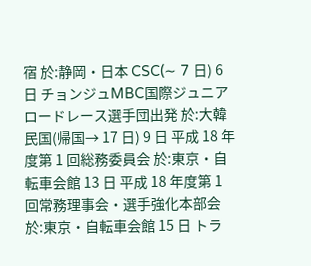宿 於:静岡・日本 CSC(∼ 7 日) 6 日 チョンジュMBC国際ジュニアロードレース選手団出発 於:大韓民国(帰国→ 17 日) 9 日 平成 18 年度第 1 回総務委員会 於:東京・自転車会館 13 日 平成 18 年度第 1 回常務理事会・選手強化本部会 於:東京・自転車会館 15 日 トラ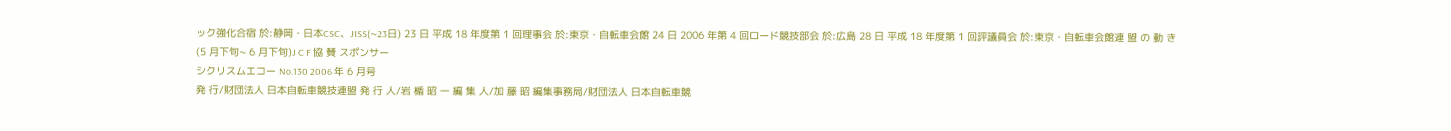ック強化合宿 於:静岡・日本CSC、JISS(∼23日) 23 日 平成 18 年度第 1 回理事会 於:東京・自転車会館 24 日 2006 年第 4 回ロード競技部会 於:広島 28 日 平成 18 年度第 1 回評議員会 於:東京・自転車会館連 盟 の 動 き
(5 月下旬∼ 6 月下旬)J C F 協 賛 スポンサー
シクリスムエコー No.130 2006 年 6 月号
発 行/財団法人 日本自転車競技連盟 発 行 人/岩 楯 昭 一 編 集 人/加 藤 昭 編集事務局/財団法人 日本自転車競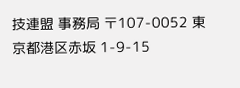技連盟 事務局 〒107-0052 東京都港区赤坂 1-9-15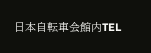日本自転車会館内TEL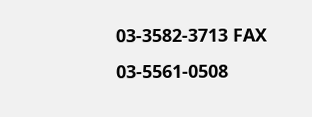03-3582-3713 FAX 03-5561-0508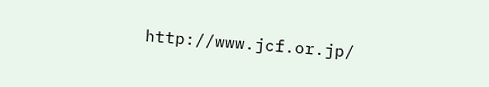http://www.jcf.or.jp/